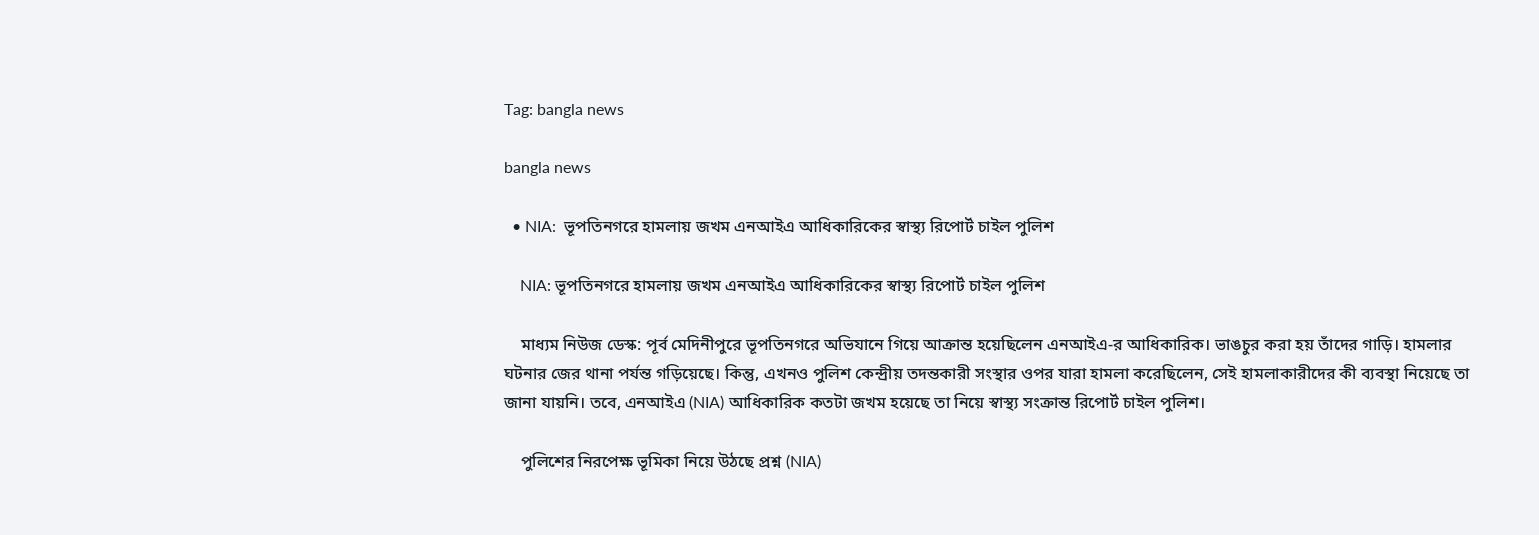Tag: bangla news

bangla news

  • NIA:  ভূপতিনগরে হামলায় জখম এনআইএ আধিকারিকের স্বাস্থ্য রিপোর্ট চাইল পুলিশ

    NIA: ভূপতিনগরে হামলায় জখম এনআইএ আধিকারিকের স্বাস্থ্য রিপোর্ট চাইল পুলিশ

    মাধ্যম নিউজ ডেস্ক: পূর্ব মেদিনীপুরে ভূপতিনগরে অভিযানে গিয়ে আক্রান্ত হয়েছিলেন এনআইএ-র আধিকারিক। ভাঙচুর করা হয় তাঁদের গাড়ি। হামলার ঘটনার জের থানা পর্যন্ত গড়িয়েছে। কিন্তু, এখনও পুলিশ কেন্দ্রীয় তদন্তকারী সংস্থার ওপর যারা হামলা করেছিলেন, সেই হামলাকারীদের কী ব্যবস্থা নিয়েছে তা জানা যায়নি। তবে, এনআইএ (NIA) আধিকারিক কতটা জখম হয়েছে তা নিয়ে স্বাস্থ্য সংক্রান্ত রিপোর্ট চাইল পুলিশ।

    পুলিশের নিরপেক্ষ ভূমিকা নিয়ে উঠছে প্রশ্ন (NIA)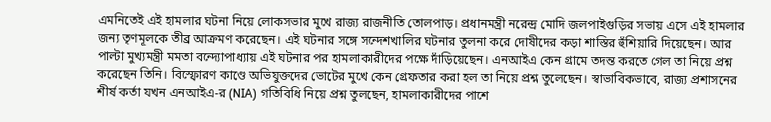এমনিতেই এই হামলার ঘটনা নিয়ে লোকসভার মুখে রাজ্য রাজনীতি তোলপাড়। প্রধানমন্ত্রী নরেন্দ্র মোদি জলপাইগুড়ির সভায় এসে এই হামলার জন্য তৃণমূলকে তীব্র আক্রমণ করেছেন। এই ঘটনার সঙ্গে সন্দেশখালির ঘটনার তুলনা করে দোষীদের কড়া শাস্তির হুঁশিয়ারি দিয়েছেন। আর পাল্টা মুখ্যমন্ত্রী মমতা বন্দ্যোপাধ্যায় এই ঘটনার পর হামলাকারীদের পক্ষে দাঁড়িয়েছেন। এনআইএ কেন গ্রামে তদন্ত করতে গেল তা নিয়ে প্রশ্ন করেছেন তিনি। বিস্ফোরণ কাণ্ডে অভিযুক্তদের ভোটের মুখে কেন গ্রেফতার করা হল তা নিয়ে প্রশ্ন তুলেছেন। স্বাভাবিকভাবে, রাজ্য প্রশাসনের শীর্ষ কর্তা যখন এনআইএ-র (NIA) গতিবিধি নিয়ে প্রশ্ন তুলছেন, হামলাকারীদের পাশে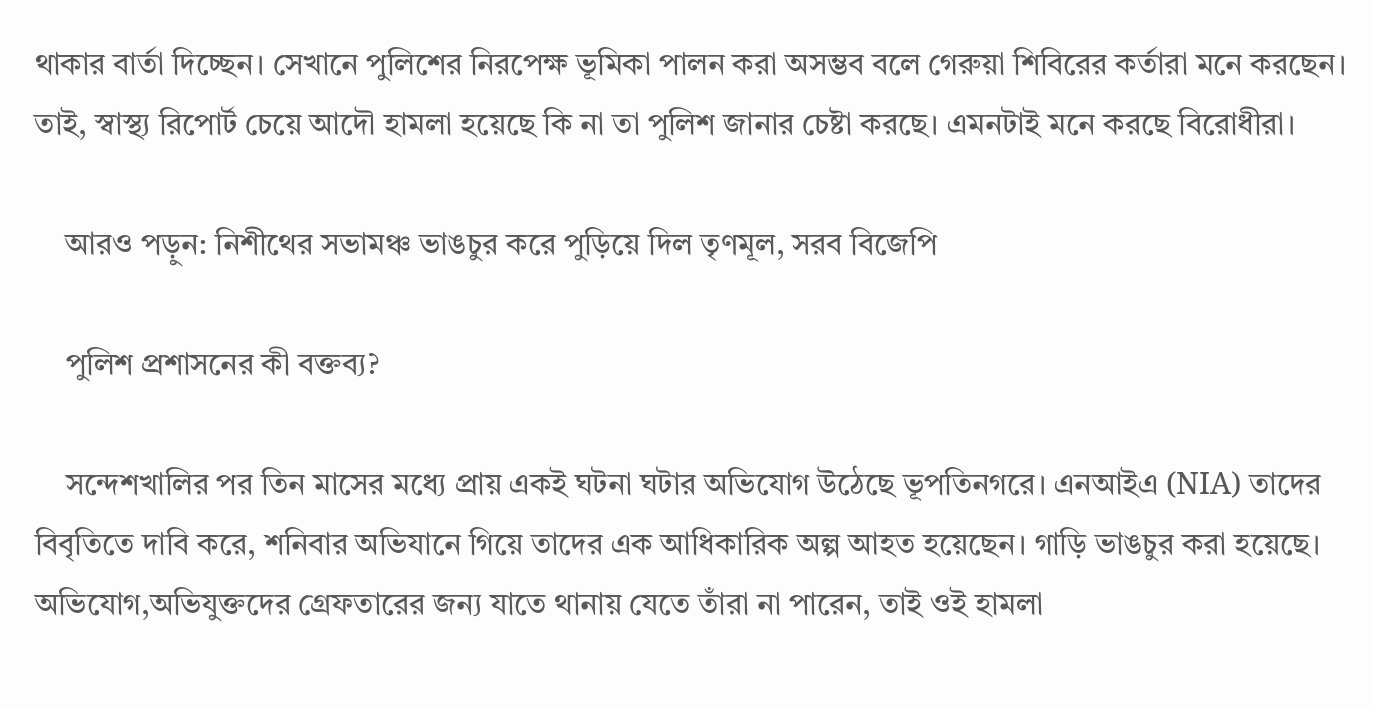থাকার বার্তা দিচ্ছেন। সেখানে পুলিশের নিরপেক্ষ ভূমিকা পালন করা অসম্ভব বলে গেরুয়া শিবিরের কর্তারা মনে করছেন। তাই, স্বাস্থ্য রিপোর্ট চেয়ে আদৌ হামলা হয়েছে কি না তা পুলিশ জানার চেষ্টা করছে। এমনটাই মনে করছে বিরোধীরা।

    আরও পড়ুন: নিশীথের সভামঞ্চ ভাঙচুর করে পুড়িয়ে দিল তৃণমূল, সরব বিজেপি

    পুলিশ প্রশাসনের কী বক্তব্য?

    সন্দেশখালির পর তিন মাসের মধ্যে প্রায় একই ঘটনা ঘটার অভিযোগ উঠেছে ভূপতিনগরে। এনআইএ (NIA) তাদের বিবৃতিতে দাবি করে, শনিবার অভিযানে গিয়ে তাদের এক আধিকারিক অল্প আহত হয়েছেন। গাড়ি ভাঙচুর করা হয়েছে। অভিযোগ,অভিযুক্তদের গ্রেফতারের জন্য যাতে থানায় যেতে তাঁরা না পারেন, তাই ওই হামলা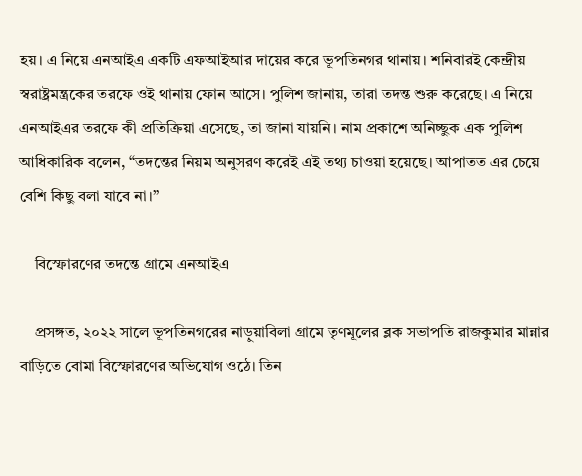হয়। এ নিয়ে এনআইএ একটি এফআইআর দায়ের করে ভূপতিনগর থানায়। শনিবারই কেন্দ্রীয় স্বরাষ্ট্রমন্ত্রকের তরফে ওই থানায় ফোন আসে। পুলিশ জানায়, তারা তদন্ত শুরু করেছে। এ নিয়ে এনআইএর তরফে কী প্রতিক্রিয়া এসেছে, তা জানা যায়নি। নাম প্রকাশে অনিচ্ছুক এক পুলিশ আধিকারিক বলেন, “তদন্তের নিয়ম অনুসরণ করেই এই তথ্য চাওয়া হয়েছে। আপাতত এর চেয়ে বেশি কিছু বলা যাবে না।”

    বিস্ফোরণের তদন্তে গ্রামে এনআইএ

    প্রসঙ্গত, ২০২২ সালে ভূপতিনগরের নাড়ুয়াবিলা গ্রামে তৃণমূলের ব্লক সভাপতি রাজকুমার মান্নার বাড়িতে বোমা বিস্ফোরণের অভিযোগ ওঠে। তিন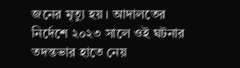জনের মৃত্যু হয়। আদালতের নির্দেশে ২০২৩ সালে ওই ঘটনার তদন্তভার হাতে নেয়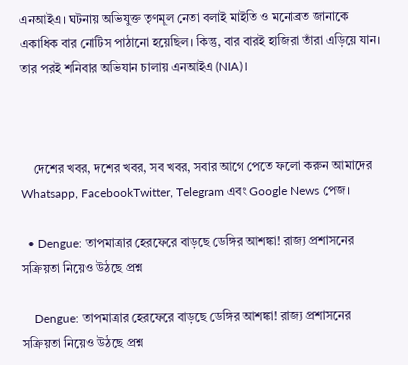এনআইএ। ঘটনায় অভিযুক্ত তৃণমূল নেতা বলাই মাইতি ও মনোব্রত জানাকে একাধিক বার নোটিস পাঠানো হয়েছিল। কিন্তু, বার বারই হাজিরা তাঁরা এড়িয়ে যান। তার পরই শনিবার অভিযান চালায় এনআইএ (NIA)।



    দেশের খবর, দশের খবর, সব খবর, সবার আগে পেতে ফলো করুন আমাদের  Whatsapp, FacebookTwitter, Telegram এবং Google News পেজ।

  • Dengue: তাপমাত্রার হেরফেরে‌ বাড়ছে ডেঙ্গির আশঙ্কা! রাজ্য প্রশাসনের সক্রিয়তা নিয়েও উঠছে প্রশ্ন

    Dengue: তাপমাত্রার হেরফেরে‌ বাড়ছে ডেঙ্গির আশঙ্কা! রাজ্য প্রশাসনের সক্রিয়তা নিয়েও উঠছে প্রশ্ন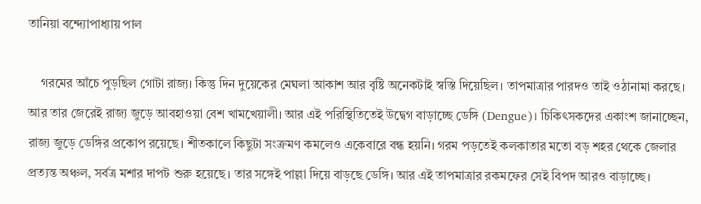তানিয়া বন্দ্যোপাধ্যায় পাল

    গরমের আঁচে পুড়ছিল গোটা রাজ্য। কিন্তু দিন দুয়েকের মেঘলা আকাশ আর বৃষ্টি অনেকটাই স্বস্তি দিয়েছিল। তাপমাত্রার পারদও তাই ওঠানামা করছে। আর তার জেরেই রাজ্য জুড়ে আবহাওয়া বেশ খামখেয়ালী। আর এই পরিস্থিতিতেই উদ্বেগ‌ বাড়াচ্ছে ডেঙ্গি (Dengue)। চিকিৎসকদের একাংশ জানাচ্ছেন, রাজ্য জুড়ে ডেঙ্গির প্রকোপ রয়েছে। শীতকালে কিছুটা সংক্রমণ কমলেও একেবারে বন্ধ হয়নি। গরম পড়তেই কলকাতার মতো বড় শহর থেকে জেলার প্রত্যন্ত অঞ্চল, সর্বত্র মশার দাপট শুরু হয়েছে। তার সঙ্গেই পাল্লা দিয়ে বাড়ছে ডেঙ্গি। আর এই তাপমাত্রার রকমফের সেই বিপদ আরও বাড়াচ্ছে।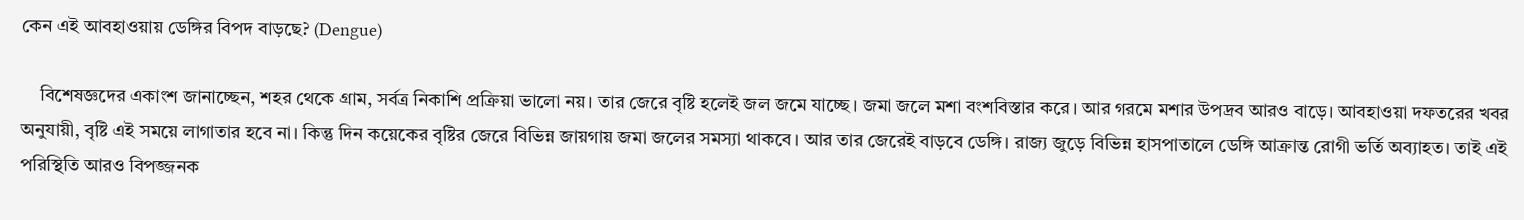কেন‌ এই আবহাওয়ায় ডেঙ্গির বিপদ‌ বাড়ছে? (Dengue)

    বিশেষজ্ঞদের একাংশ জানাচ্ছেন, শহর থেকে গ্রাম, সর্বত্র নিকাশি প্রক্রিয়া ভালো নয়। তার জেরে বৃষ্টি হলেই জল জমে যাচ্ছে। জমা জলে মশা বংশবিস্তার করে। আর গরমে মশার উপদ্রব আরও বাড়ে। আবহাওয়া দফতরের খবর অনুযায়ী, বৃষ্টি এই সময়ে লাগাতার হবে না।‌ কিন্তু দিন কয়েকের বৃষ্টির জেরে বিভিন্ন জায়গায় জমা জলের সমস্যা থাকবে। আর তার জেরেই বাড়বে‌ ডেঙ্গি। রাজ্য জুড়ে বিভিন্ন হাসপাতালে ডেঙ্গি আক্রান্ত রোগী ভর্তি অব্যাহত। তাই এই পরিস্থিতি আরও বিপজ্জনক‌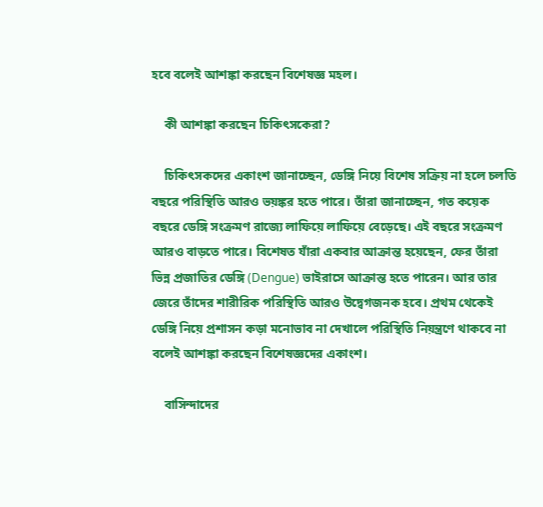হবে বলেই আশঙ্কা করছেন বিশেষজ্ঞ মহল।

    কী আশঙ্কা করছেন চিকিৎসকেরা?

    চিকিৎসকদের একাংশ জানাচ্ছেন, ডেঙ্গি নিয়ে বিশেষ সক্রিয় না‌ হলে চলতি বছরে পরিস্থিতি আরও ভয়ঙ্কর হতে পারে। তাঁরা জানাচ্ছেন, গত কয়েক বছরে ডেঙ্গি সংক্রমণ রাজ্যে লাফিয়ে লাফিয়ে বেড়েছে। এই বছরে সংক্রমণ আরও বাড়তে পারে। বিশেষত যাঁরা একবার আক্রান্ত হয়েছেন, ফের তাঁরা ভিন্ন প্রজাতির ডেঙ্গি (Dengue) ভাইরাসে আক্রান্ত হতে পারেন।‌ আর তার জেরে তাঁদের শারীরিক পরিস্থিতি আরও উদ্বেগজনক হবে। প্রথম থেকেই ডেঙ্গি নিয়ে প্রশাসন কড়া মনোভাব না দেখালে পরিস্থিতি নিয়ন্ত্রণে থাকবে না বলেই আশঙ্কা করছেন‌ বিশেষজ্ঞদের একাংশ।

    বাসিন্দাদের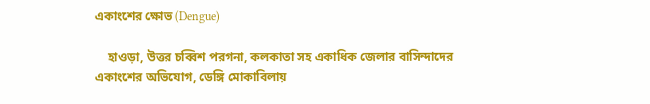একাংশের ক্ষোভ (Dengue)

    হাওড়া, উত্তর চব্বিশ পরগনা, কলকাতা সহ একাধিক জেলার বাসিন্দাদের একাংশের অভিযোগ, ডেঙ্গি মোকাবিলায়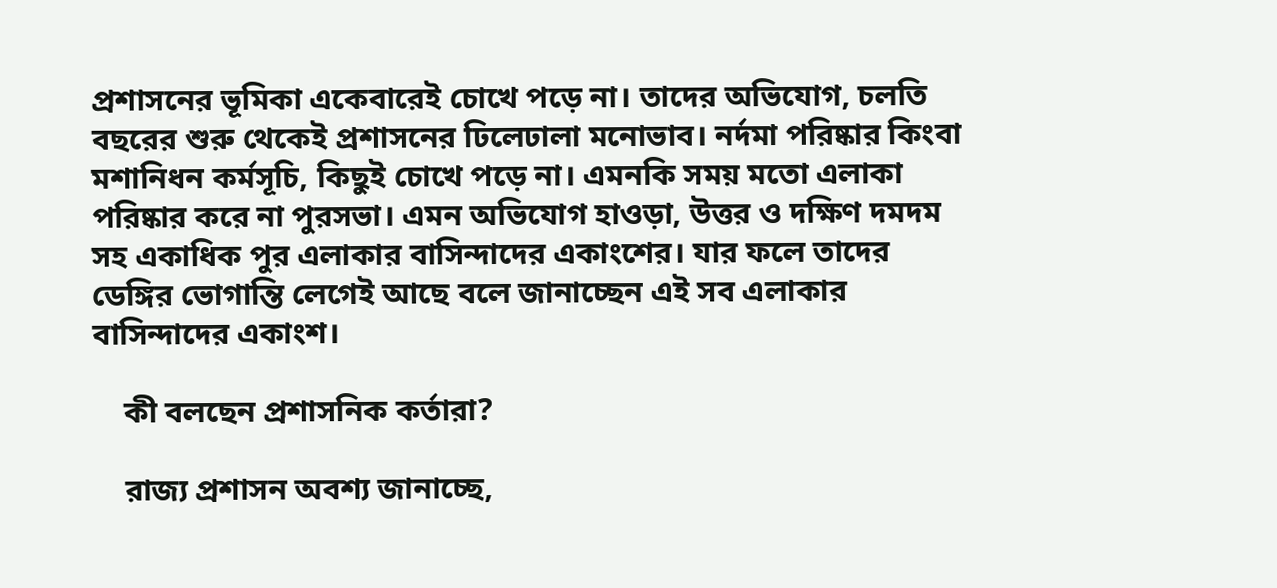প্রশাসনের ভূমিকা‌ একেবারেই চোখে পড়ে না। তাদের অভিযোগ, চলতি বছরের শুরু থেকেই প্রশাসনের ঢিলেঢালা মনোভাব। নর্দমা পরিষ্কার কিংবা মশানিধন কর্মসূচি, কিছুই চোখে পড়ে না। এমনকি সময় মতো এলাকা পরিষ্কার করে না পুরসভা। এমন অভিযোগ হাওড়া, উত্তর ও দক্ষিণ দমদম সহ একাধিক পুর এলাকার বাসিন্দাদের একাংশের। যার ফলে তাদের ডেঙ্গির ভোগান্তি লেগেই আছে বলে জানাচ্ছেন এই সব এলাকার বাসিন্দাদের একাংশ।

    কী বলছেন প্রশাসনিক কর্তারা?

    রাজ্য প্রশাসন অবশ্য জানাচ্ছে,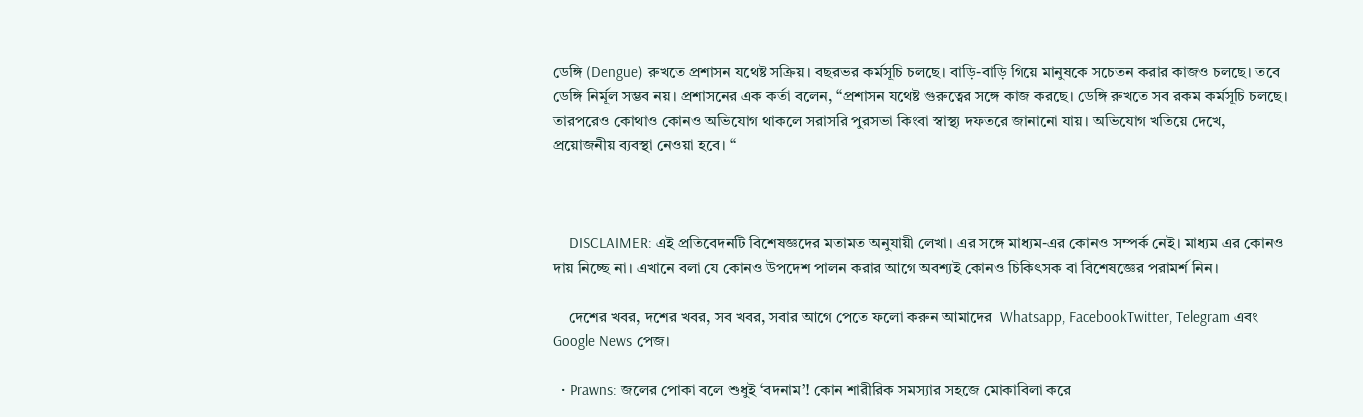ডেঙ্গি (Dengue) রুখতে প্রশাসন‌ যথেষ্ট সক্রিয়। বছরভর কর্মসূচি চলছে। বাড়ি-বাড়ি গিয়ে মানুষকে সচেতন করার কাজও চলছে। তবে ডেঙ্গি নির্মূল সম্ভব নয়। প্রশাসনের এক কর্তা বলেন, “প্রশাসন যথেষ্ট গুরুত্বের সঙ্গে কাজ করছে। ডেঙ্গি রুখতে সব রকম কর্মসূচি চলছে। তারপরেও কোথাও কোনও অভিযোগ থাকলে সরাসরি পুরসভা কিংবা স্বাস্থ্য দফতরে জানানো যায়। অভিযোগ খতিয়ে দেখে, প্রয়োজনীয় ব্যবস্থা নেওয়া হবে। “



    DISCLAIMER: এই প্রতিবেদনটি বিশেষজ্ঞদের মতামত অনুযায়ী লেখা। এর সঙ্গে মাধ্যম-এর কোনও সম্পর্ক নেই। মাধ্যম এর কোনও দায় নিচ্ছে না। এখানে বলা যে কোনও উপদেশ পালন করার আগে অবশ্যই কোনও চিকিৎসক বা বিশেষজ্ঞের পরামর্শ নিন।

    দেশের খবর, দশের খবর, সব খবর, সবার আগে পেতে ফলো করুন আমাদের  Whatsapp, FacebookTwitter, Telegram এবং Google News পেজ।

  • Prawns: জলের পোকা বলে শুধুই ‘বদনাম’! কোন‌ শারীরিক সমস্যার সহজে মোকাবিলা করে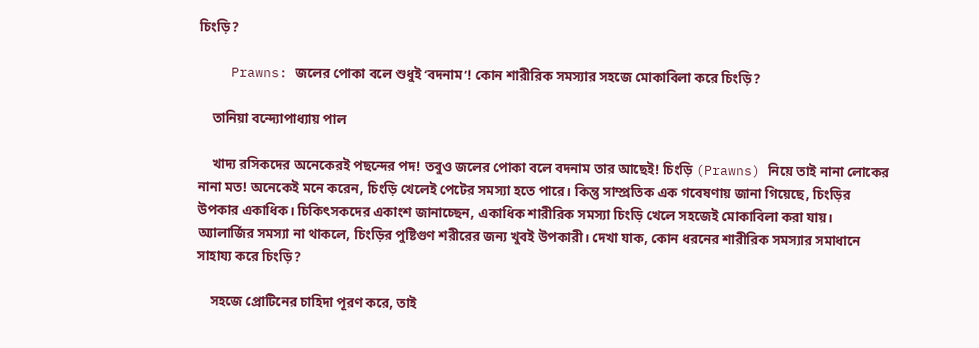চিংড়ি?

    Prawns: জলের পোকা বলে শুধুই ‘বদনাম’! কোন‌ শারীরিক সমস্যার সহজে মোকাবিলা করে চিংড়ি?

    তানিয়া বন্দ্যোপাধ্যায় পাল

    খাদ্য রসিকদের অনেকেরই পছন্দের পদ! তবুও জলের পোকা বলে বদনাম তার আছেই! চিংড়ি (Prawns) নিয়ে তাই নানা লোকের নানা মত! অনেকেই মনে করেন, চিংড়ি খেলেই পেটের সমস্যা হতে পারে। কিন্তু সাম্প্রতিক এক গবেষণায় জানা গিয়েছে, চিংড়ির উপকার একাধিক। চিকিৎসকদের একাংশ জানাচ্ছেন, একাধিক শারীরিক সমস্যা চিংড়ি খেলে সহজেই মোকাবিলা করা যায়। অ্যালার্জির সমস্যা না থাকলে, চিংড়ির পুষ্টিগুণ শরীরের জন্য খুবই উপকারী। দেখা যাক, কোন ধরনের শারীরিক সমস্যার সমাধানে সাহায্য করে চিংড়ি?

    সহজে প্রোটিনের চাহিদা পূরণ করে, তাই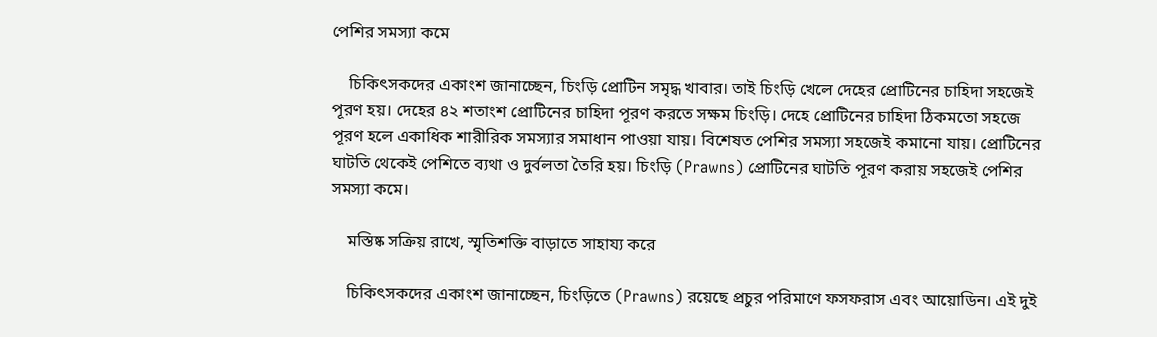পেশির সমস্যা কমে

    চিকিৎসকদের একাংশ জানাচ্ছেন, চিংড়ি প্রোটিন সমৃদ্ধ খাবার। তাই চিংড়ি খেলে দেহের প্রোটিনের চাহিদা সহজেই‌ পূরণ হয়। দেহের ৪২ শতাংশ প্রোটিনের চাহিদা পূরণ করতে সক্ষম চিংড়ি। দেহে প্রোটিনের চাহিদা ঠিকমতো সহজে পূরণ হলে একাধিক শারীরিক সমস্যার সমাধান পাওয়া যায়। বিশেষত পেশির সমস্যা সহজেই কমানো‌ যায়। প্রোটিনের ঘাটতি থেকেই পেশিতে ব্যথা ও দুর্বলতা তৈরি হয়। চিংড়ি (Prawns) প্রোটিনের ঘাটতি পূরণ করায় সহজেই পেশির সমস্যা কমে।

    মস্তিষ্ক সক্রিয় রাখে, স্মৃতিশক্তি বাড়াতে সাহায্য করে

    চিকিৎসকদের একাংশ জানাচ্ছেন, চিংড়িতে (Prawns) রয়েছে প্রচুর পরিমাণে ফসফরাস এবং আয়োডিন। এই দুই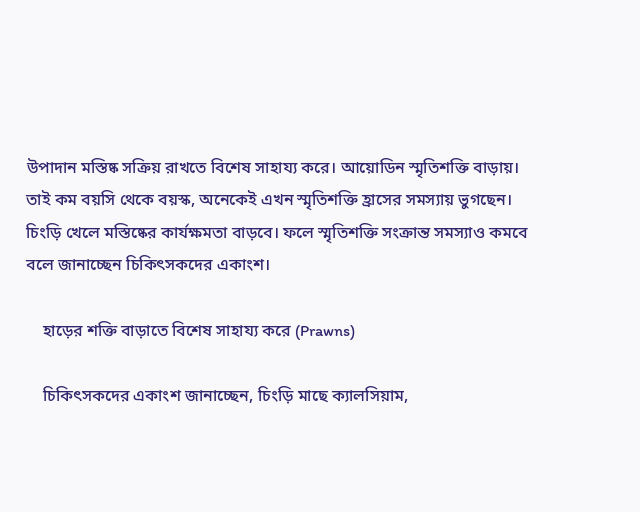উপাদান মস্তিষ্ক সক্রিয় রাখতে বিশেষ সাহায্য করে। আয়োডিন স্মৃতিশক্তি বাড়ায়। তাই কম বয়সি থেকে বয়স্ক, অনেকেই এখন স্মৃতিশক্তি হ্রাসের সমস্যায় ভুগছেন। চিংড়ি খেলে মস্তিষ্কের কার্যক্ষমতা বাড়বে। ফলে স্মৃতিশক্তি সংক্রান্ত সমস্যাও কমবে বলে জানাচ্ছেন চিকিৎসকদের একাংশ।

    হাড়ের শক্তি বাড়াতে বিশেষ সাহায্য করে (Prawns)

    চিকিৎসকদের একাংশ জানাচ্ছেন, চিংড়ি মাছে ক্যালসিয়াম,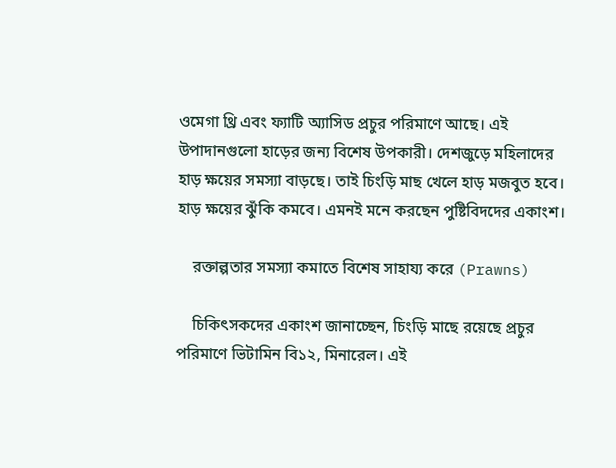ওমেগা থ্রি এবং ফ্যাটি অ্যাসিড প্রচুর পরিমাণে আছে। এই উপাদানগুলো হাড়ের জন্য বিশেষ উপকারী। দেশজুড়ে মহিলাদের হাড় ক্ষয়ের সমস্যা বাড়ছে। তাই চিংড়ি মাছ খেলে হাড় মজবুত হবে। হাড় ক্ষয়ের ঝুঁকি কমবে। এমনই মনে করছেন পুষ্টিবিদদের একাংশ।

    রক্তাল্পতার সমস্যা কমাতে বিশেষ সাহায্য করে (Prawns)

    চিকিৎসকদের একাংশ জানাচ্ছেন, চিংড়ি মাছে রয়েছে প্রচুর পরিমাণে ভিটামিন বি১২, মিনারেল। এই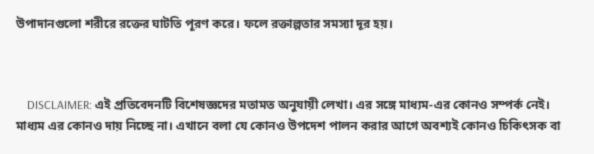উপাদানগুলো শরীরে রক্তের ঘাটতি পূরণ করে। ফলে রক্তাল্পতার সমস্যা দূর হয়।



    DISCLAIMER: এই প্রতিবেদনটি বিশেষজ্ঞদের মতামত অনুযায়ী লেখা। এর সঙ্গে মাধ্যম-এর কোনও সম্পর্ক নেই। মাধ্যম এর কোনও দায় নিচ্ছে না। এখানে বলা যে কোনও উপদেশ পালন করার আগে অবশ্যই কোনও চিকিৎসক বা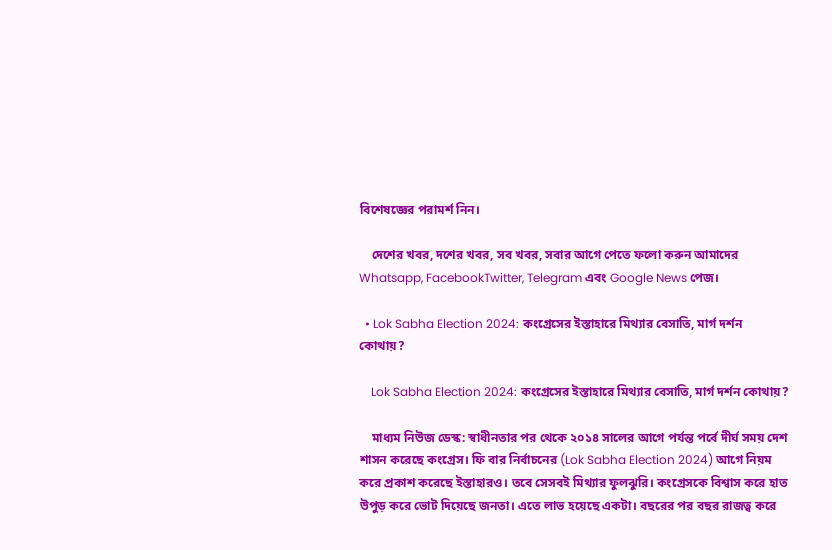বিশেষজ্ঞের পরামর্শ নিন।

    দেশের খবর, দশের খবর, সব খবর, সবার আগে পেতে ফলো করুন আমাদের  Whatsapp, FacebookTwitter, Telegram এবং Google News পেজ।

  • Lok Sabha Election 2024: কংগ্রেসের ইস্তাহারে মিথ্যার বেসাতি, মার্গ দর্শন কোথায়?

    Lok Sabha Election 2024: কংগ্রেসের ইস্তাহারে মিথ্যার বেসাতি, মার্গ দর্শন কোথায়?

    মাধ্যম নিউজ ডেস্ক: স্বাধীনতার পর থেকে ২০১৪ সালের আগে পর্যন্ত পর্বে দীর্ঘ সময় দেশ শাসন করেছে কংগ্রেস। ফি বার নির্বাচনের (Lok Sabha Election 2024) আগে নিয়ম করে প্রকাশ করেছে ইস্তাহারও। তবে সেসবই মিথ্যার ফুলঝুরি। কংগ্রেসকে বিশ্বাস করে হাত উপুড় করে ভোট দিয়েছে জনতা। এতে লাভ হয়েছে একটা। বছরের পর বছর রাজত্ব করে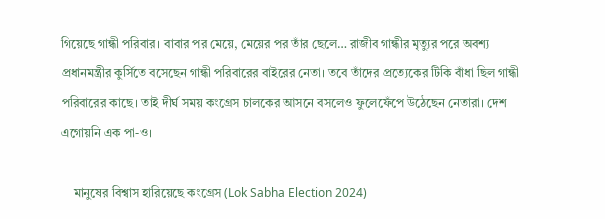গিয়েছে গান্ধী পরিবার। বাবার পর মেয়ে, মেয়ের পর তাঁর ছেলে… রাজীব গান্ধীর মৃত্যুর পরে অবশ্য প্রধানমন্ত্রীর কুর্সিতে বসেছেন গান্ধী পরিবারের বাইরের নেতা। তবে তাঁদের প্রত্যেকের টিকি বাঁধা ছিল গান্ধী পরিবারের কাছে। তাই দীর্ঘ সময় কংগ্রেস চালকের আসনে বসলেও ফুলেফেঁপে উঠেছেন নেতারা। দেশ এগোয়নি এক পা-ও।

    মানুষের বিশ্বাস হারিয়েছে কংগ্রেস (Lok Sabha Election 2024)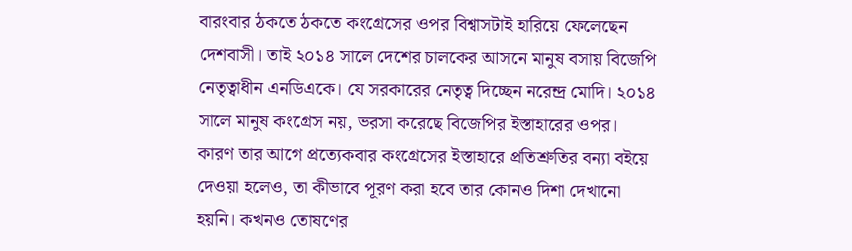বারংবার ঠকতে ঠকতে কংগ্রেসের ওপর বিশ্বাসটাই হারিয়ে ফেলেছেন দেশবাসী। তাই ২০১৪ সালে দেশের চালকের আসনে মানুষ বসায় বিজেপি নেতৃত্বাধীন এনডিএকে। যে সরকারের নেতৃত্ব দিচ্ছেন নরেন্দ্র মোদি। ২০১৪ সালে মানুষ কংগ্রেস নয়, ভরসা করেছে বিজেপির ইস্তাহারের ওপর। কারণ তার আগে প্রত্যেকবার কংগ্রেসের ইস্তাহারে প্রতিশ্রুতির বন্যা বইয়ে দেওয়া হলেও, তা কীভাবে পূরণ করা হবে তার কোনও দিশা দেখানো হয়নি। কখনও তোষণের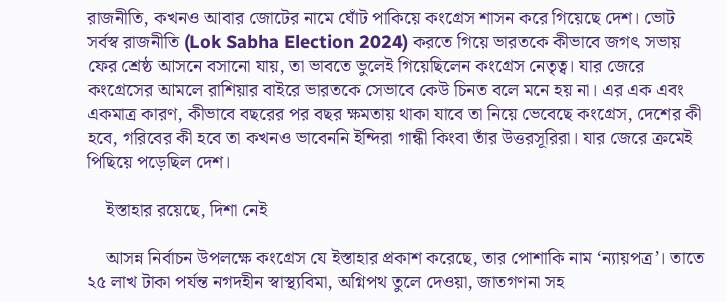রাজনীতি, কখনও আবার জোটের নামে ঘোঁট পাকিয়ে কংগ্রেস শাসন করে গিয়েছে দেশ। ভোট সর্বস্ব রাজনীতি (Lok Sabha Election 2024) করতে গিয়ে ভারতকে কীভাবে জগৎ সভায় ফের শ্রেষ্ঠ আসনে বসানো যায়, তা ভাবতে ভুলেই গিয়েছিলেন কংগ্রেস নেতৃত্ব। যার জেরে কংগ্রেসের আমলে রাশিয়ার বাইরে ভারতকে সেভাবে কেউ চিনত বলে মনে হয় না। এর এক এবং একমাত্র কারণ, কীভাবে বছরের পর বছর ক্ষমতায় থাকা যাবে তা নিয়ে ভেবেছে কংগ্রেস, দেশের কী হবে, গরিবের কী হবে তা কখনও ভাবেননি ইন্দিরা গান্ধী কিংবা তাঁর উত্তরসূরিরা। যার জেরে ক্রমেই পিছিয়ে পড়েছিল দেশ।

    ইস্তাহার রয়েছে, দিশা নেই

    আসন্ন নির্বাচন উপলক্ষে কংগ্রেস যে ইস্তাহার প্রকাশ করেছে, তার পোশাকি নাম ‘ন্যায়পত্র’। তাতে ২৫ লাখ টাকা পর্যন্ত নগদহীন স্বাস্থ্যবিমা, অগ্নিপথ তুলে দেওয়া, জাতগণনা সহ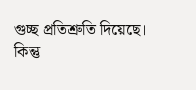গুচ্ছ প্রতিশ্রুতি দিয়েছে। কিন্তু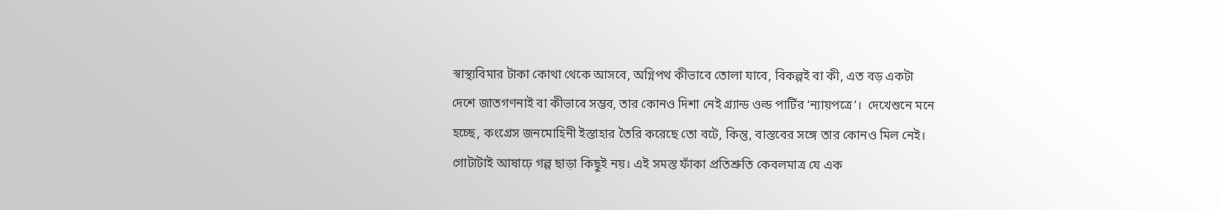স্বাস্থ্যবিমার টাকা কোথা থেকে আসবে, অগ্নিপথ কীভাবে তোলা যাবে, বিকল্পই বা কী, এত বড় একটা দেশে জাতগণনাই বা কীভাবে সম্ভব, তার কোনও দিশা নেই গ্র্যান্ড ওল্ড পার্টির ‘ন্যায়পত্রে’।  দেখেশুনে মনে হচ্ছে, কংগ্রেস জনমোহিনী ইস্তাহার তৈরি করেছে তো বটে, কিন্তু, বাস্তবের সঙ্গে তার কোনও মিল নেই। গোটাটাই আষাঢ়ে গল্প ছাড়া কিছুই নয়। এই সমস্ত ফাঁকা প্রতিশ্রুতি কেবলমাত্র যে এক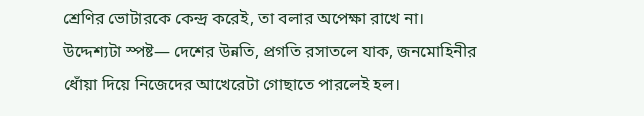শ্রেণির ভোটারকে কেন্দ্র করেই, তা বলার অপেক্ষা রাখে না। উদ্দেশ্যটা স্পষ্ট— দেশের উন্নতি, প্রগতি রসাতলে যাক, জনমোহিনীর ধোঁয়া দিয়ে নিজেদের আখেরেটা গোছাতে পারলেই হল।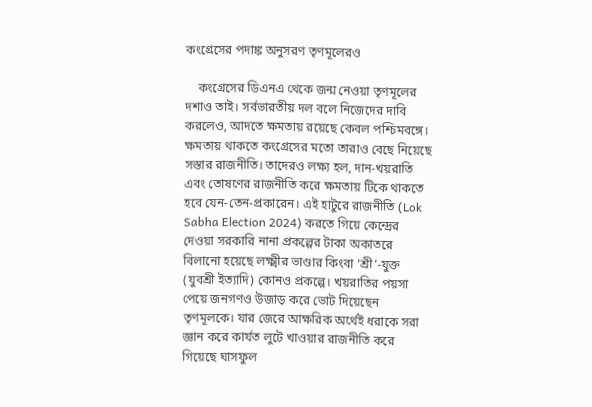কংগ্রেসের পদাঙ্ক অনুসরণ তৃণমূলেরও

    কংগ্রেসের ডিএনএ থেকে জন্ম নেওয়া তৃণমূলের দশাও তাই। সর্বভারতীয় দল বলে নিজেদের দাবি করলেও, আদতে ক্ষমতায় রয়েছে কেবল পশ্চিমবঙ্গে। ক্ষমতায় থাকতে কংগ্রেসের মতো তারাও বেছে নিয়েছে সস্তার রাজনীতি। তাদেরও লক্ষ্য হল, দান-খয়রাতি এবং তোষণের রাজনীতি করে ক্ষমতায় টিকে থাকতে হবে যেন-তেন-প্রকারেন। এই হাটুরে রাজনীতি (Lok Sabha Election 2024) করতে গিয়ে কেন্দ্রের দেওয়া সরকারি নানা প্রকল্পের টাকা অকাতরে বিলানো হয়েছে লক্ষ্মীর ভাণ্ডার কিংবা ‘শ্রী’-যুক্ত (যুবশ্রী ইত্যাদি) কোনও প্রকল্পে। খয়রাতির পয়সা পেয়ে জনগণও উজাড় করে ভোট দিয়েছেন তৃণমূলকে। যার জেরে আক্ষরিক অর্থেই ধরাকে সরা জ্ঞান করে কার্যত লুটে খাওয়ার রাজনীতি করে গিয়েছে ঘাসফুল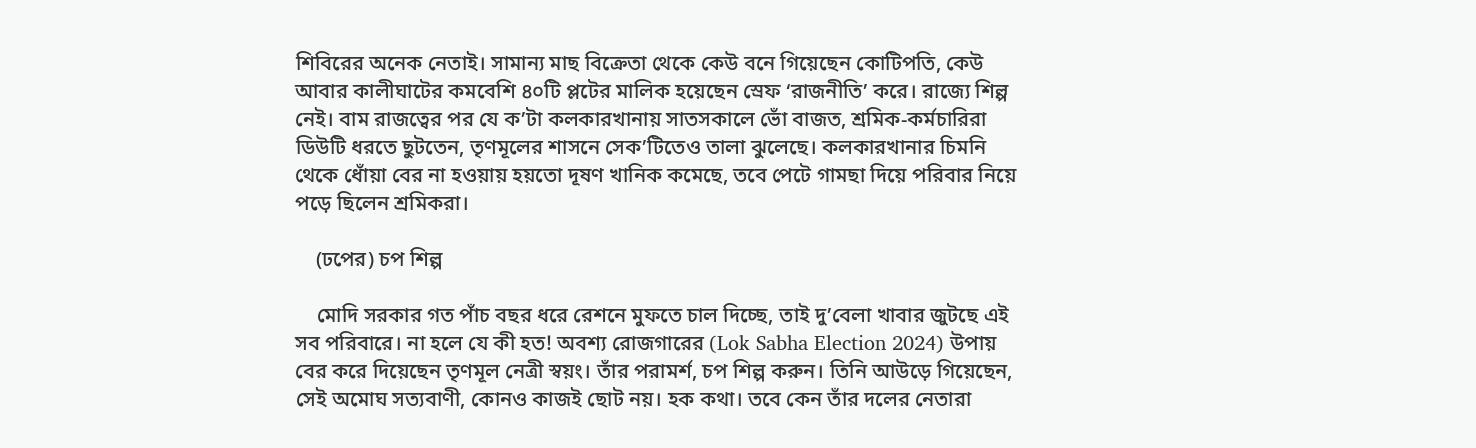শিবিরের অনেক নেতাই। সামান্য মাছ বিক্রেতা থেকে কেউ বনে গিয়েছেন কোটিপতি, কেউ আবার কালীঘাটের কমবেশি ৪০টি প্লটের মালিক হয়েছেন স্রেফ ‘রাজনীতি’ করে। রাজ্যে শিল্প নেই। বাম রাজত্বের পর যে ক’টা কলকারখানায় সাতসকালে ভোঁ বাজত, শ্রমিক-কর্মচারিরা ডিউটি ধরতে ছুটতেন, তৃণমূলের শাসনে সেক’টিতেও তালা ঝুলেছে। কলকারখানার চিমনি থেকে ধোঁয়া বের না হওয়ায় হয়তো দূষণ খানিক কমেছে, তবে পেটে গামছা দিয়ে পরিবার নিয়ে পড়ে ছিলেন শ্রমিকরা।

    (ঢপের) চপ শিল্প

    মোদি সরকার গত পাঁচ বছর ধরে রেশনে মুফতে চাল দিচ্ছে, তাই দু’বেলা খাবার জুটছে এই সব পরিবারে। না হলে যে কী হত! অবশ্য রোজগারের (Lok Sabha Election 2024) উপায় বের করে দিয়েছেন তৃণমূল নেত্রী স্বয়ং। তাঁর পরামর্শ, চপ শিল্প করুন। তিনি আউড়ে গিয়েছেন, সেই অমোঘ সত্যবাণী, কোনও কাজই ছোট নয়। হক কথা। তবে কেন তাঁর দলের নেতারা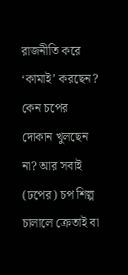রাজনীতি করে ‘কামাই’ করছেন? কেন চপের দোকান খুলছেন না? আর সবাই (ঢপের) চপ শিল্প চালালে ক্রেতাই বা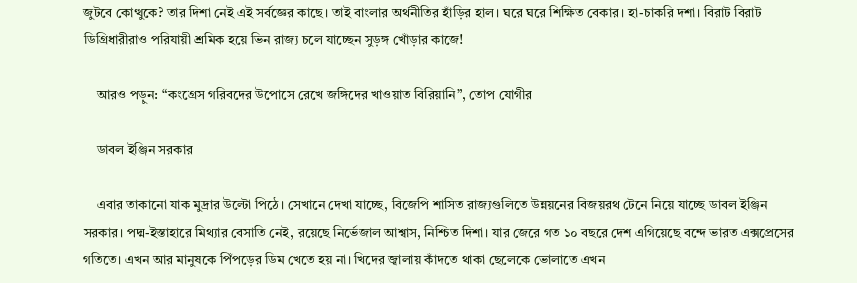জুটবে কোত্থুকে? তার দিশা নেই এই সর্বজ্ঞের কাছে। তাই বাংলার অর্থনীতির হাঁড়ির হাল। ঘরে ঘরে শিক্ষিত বেকার। হা-চাকরি দশা। বিরাট বিরাট ডিগ্রিধারীরাও পরিযায়ী শ্রমিক হয়ে ভিন রাজ্য চলে যাচ্ছেন সুড়ঙ্গ খোঁড়ার কাজে!

    আরও পড়ুন: “কংগ্রেস গরিবদের উপোসে রেখে জঙ্গিদের খাওয়াত বিরিয়ানি”, তোপ যোগীর

    ডাবল ইঞ্জিন সরকার

    এবার তাকানো যাক মুদ্রার উল্টো পিঠে। সেখানে দেখা যাচ্ছে, বিজেপি শাসিত রাজ্যগুলিতে উন্নয়নের বিজয়রথ টেনে নিয়ে যাচ্ছে ডাবল ইঞ্জিন সরকার। পদ্ম-ইস্তাহারে মিথ্যার বেসাতি নেই, রয়েছে নির্ভেজাল আশ্বাস, নিশ্চিত দিশা। যার জেরে গত ১০ বছরে দেশ এগিয়েছে বন্দে ভারত এক্সপ্রেসের গতিতে। এখন আর মানুষকে পিঁপড়ের ডিম খেতে হয় না। খিদের জ্বালায় কাঁদতে থাকা ছেলেকে ভোলাতে এখন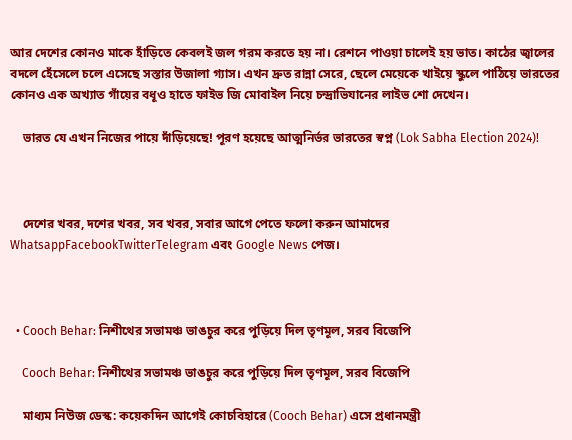আর দেশের কোনও মাকে হাঁড়িতে কেবলই জল গরম করতে হয় না। রেশনে পাওয়া চালেই হয় ভাত। কাঠের জ্বালের বদলে হেঁসেলে চলে এসেছে সস্তার উজালা গ্যাস। এখন দ্রুত রান্না সেরে, ছেলে মেয়েকে খাইয়ে স্কুলে পাঠিয়ে ভারতের কোনও এক অখ্যাত গাঁয়ের বধূও হাতে ফাইভ জি মোবাইল নিয়ে চন্দ্রাভিযানের লাইভ শো দেখেন।

    ভারত যে এখন নিজের পায়ে দাঁড়িয়েছে! পূরণ হয়েছে আত্মনির্ভর ভারতের স্বপ্ন (Lok Sabha Election 2024)!



    দেশের খবর, দশের খবর, সব খবর, সবার আগে পেতে ফলো করুন আমাদের  WhatsappFacebookTwitterTelegram এবং Google News পেজ।



  • Cooch Behar: নিশীথের সভামঞ্চ ভাঙচুর করে পুড়িয়ে দিল তৃণমূল, সরব বিজেপি

    Cooch Behar: নিশীথের সভামঞ্চ ভাঙচুর করে পুড়িয়ে দিল তৃণমূল, সরব বিজেপি

    মাধ্যম নিউজ ডেস্ক: কয়েকদিন আগেই কোচবিহারে (Cooch Behar) এসে প্রধানমন্ত্রী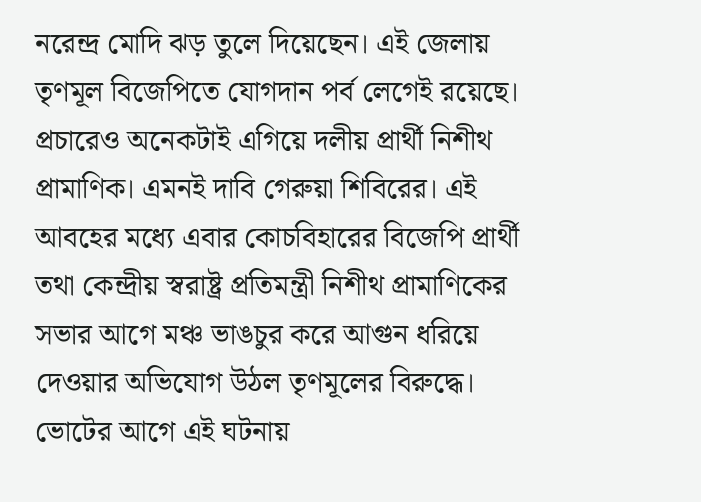নরেন্দ্র মোদি ঝড় তুলে দিয়েছেন। এই জেলায় তৃণমূল বিজেপিতে যোগদান পর্ব লেগেই রয়েছে। প্রচারেও অনেকটাই এগিয়ে দলীয় প্রার্থী নিশীথ প্রামাণিক। এমনই দাবি গেরুয়া শিবিরের। এই আবহের মধ্যে এবার কোচবিহারের বিজেপি প্রার্থী তথা কেন্দ্রীয় স্বরাষ্ট্র প্রতিমন্ত্রী নিশীথ প্রামাণিকের সভার আগে মঞ্চ ভাঙচুর করে আগুন ধরিয়ে দেওয়ার অভিযোগ উঠল তৃণমূলের বিরুদ্ধে। ভোটের আগে এই ঘটনায়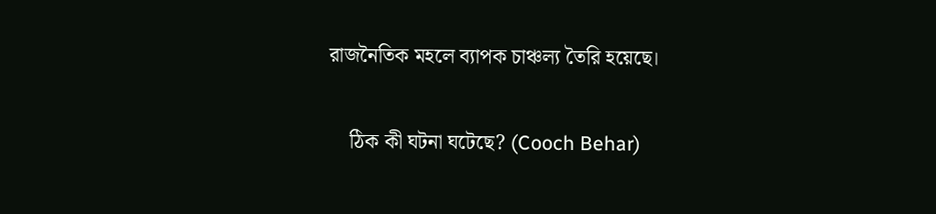রাজনৈতিক মহলে ব্যাপক চাঞ্চল্য তৈরি হয়েছে।

    ঠিক কী ঘটনা ঘটেছে? (Cooch Behar)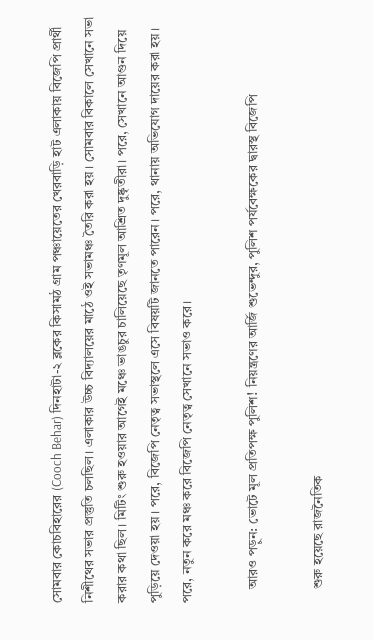সোমবার কোচবিহারের (Cooch Behar) দিনহাটা-২ ব্লকের কিসামঠ গ্রাম পঞ্চায়েতের খেরবাড়ি হাট এলাকায় বিজেপি প্রার্থী নিশীথের সভার প্রস্তুতি চলছিল। এলাকার উচ্চ বিদ্যালয়ের মাঠে ওই সভামঞ্চ তৈরি করা হয়। সোমবার বিকালে সেখানে সভা করার কথা ছিল। মিটিং শুরু হওয়ার আগেই মঞ্চে ভাঙচুর চালিয়েছে তৃণমূল আশ্রিত দুষ্কৃতীরা। পরে, সেখানে আগুন দিয়ে পুড়িয়ে দেওয়া হয়। পরে, বিজেপি নেতৃত্ব সভাস্থলে এসে বিষয়টি জানতে পারেন। পরে, থানায় অভিযোগ দায়ের করা হয়। পরে, নতুন করে মঞ্চ করে বিজেপি নেতৃত্ব সেখানে সভাও করে।

    আরও পড়ুন: ভোটে মূল প্রতিপক্ষ পুলিশ! নিয়ন্ত্রণের আর্জি শুভেন্দুর, পুলিশ পর্যবেক্ষকের দ্বারস্থ বিজেপি

    শুরু হয়েছে রাজনৈতিক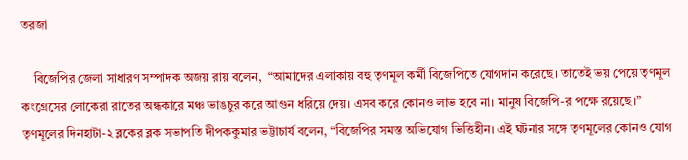তরজা

    বিজেপির জেলা সাধারণ সম্পাদক অজয় রায় বলেন,  “আমাদের এলাকায় বহু তৃণমূল কর্মী বিজেপিতে যোগদান করেছে। তাতেই ভয় পেয়ে তৃণমূল কংগ্রেসের লোকেরা রাতের অন্ধকারে মঞ্চ ভাঙচুর করে আগুন ধরিয়ে দেয়। এসব করে কোনও লাভ হবে না। মানুষ বিজেপি-র পক্ষে রয়েছে।” তৃণমূলের দিনহাটা-২ ব্লকের ব্লক সভাপতি দীপককুমার ভট্টাচার্য বলেন, “বিজেপির সমস্ত অভিযোগ ভিত্তিহীন। এই ঘটনার সঙ্গে তৃণমূলের কোনও যোগ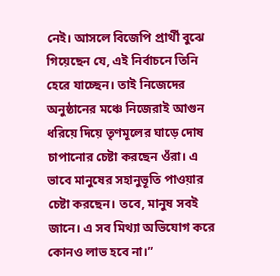নেই। আসলে বিজেপি প্রার্থী বুঝে গিয়েছেন যে, এই নির্বাচনে তিনি হেরে যাচ্ছেন। তাই নিজেদের অনুষ্ঠানের মঞ্চে নিজেরাই আগুন ধরিয়ে দিয়ে তৃণমূলের ঘাড়ে দোষ চাপানোর চেষ্টা করছেন ওঁরা। এ ভাবে মানুষের সহানুভূতি পাওয়ার চেষ্টা করছেন। তবে, মানুষ সবই জানে। এ সব মিথ্যা অভিযোগ করে কোনও লাভ হবে না।”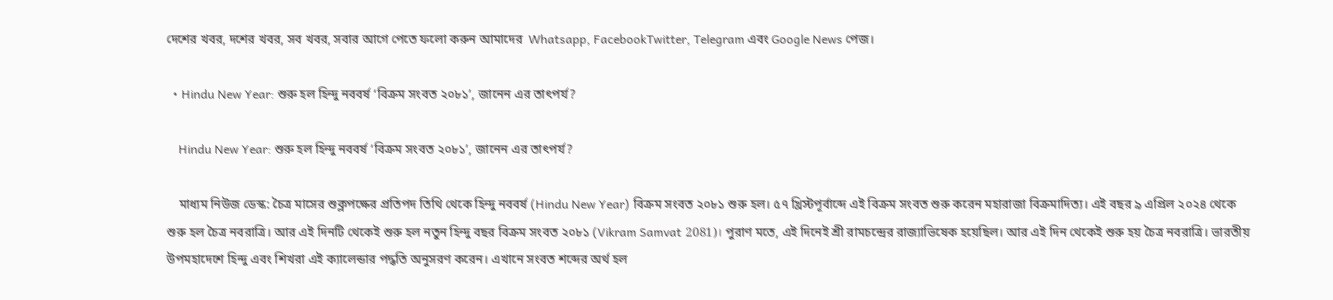দেশের খবর, দশের খবর, সব খবর, সবার আগে পেতে ফলো করুন আমাদের  Whatsapp, FacebookTwitter, Telegram এবং Google News পেজ।

  • Hindu New Year: শুরু হল হিন্দু নববর্ষ ‘বিক্রম সংবত ২০৮১’, জানেন এর তাৎপর্য?

    Hindu New Year: শুরু হল হিন্দু নববর্ষ ‘বিক্রম সংবত ২০৮১’, জানেন এর তাৎপর্য?

    মাধ্যম নিউজ ডেস্ক: চৈত্র মাসের শুক্লপক্ষের প্রতিপদ তিথি থেকে হিন্দু নববর্ষ (Hindu New Year) বিক্রম সংবত ২০৮১ শুরু হল। ৫৭ খ্রিস্টপূর্বাব্দে এই বিক্রম সংবত শুরু করেন মহারাজা বিক্রমাদিত্য। এই বছর ৯ এপ্রিল ২০২৪ থেকে শুরু হল চৈত্র নবরাত্রি। আর এই দিনটি থেকেই শুরু হল নতুন হিন্দু বছর বিক্রম সংবত ২০৮১ (Vikram Samvat 2081)। পুরাণ মতে, এই দিনেই শ্রী রামচন্দ্রের রাজ্যাভিষেক হয়েছিল। আর এই দিন থেকেই শুরু হয় চৈত্র নবরাত্রি। ভারতীয় উপমহাদেশে হিন্দু এবং শিখরা এই ক্যালেন্ডার পদ্ধতি অনুসরণ করেন। এখানে সংবত শব্দের অর্থ হল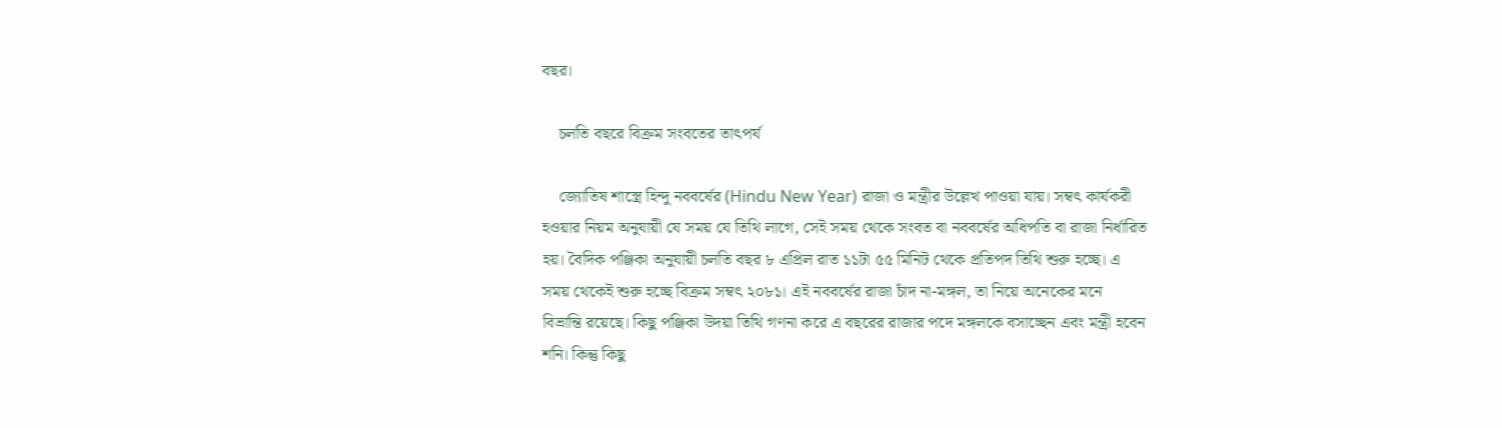বছর।

    চলতি বছরে বিক্রম সংবতের তাৎপর্য

    জ্যোতিষ শাস্ত্রে হিন্দু নববর্ষের (Hindu New Year) রাজা ও মন্ত্রীর উল্লেখ পাওয়া যায়। সম্বৎ কার্যকরী হওয়ার নিয়ম অনুযায়ী যে সময় যে তিথি লাগে, সেই সময় থেকে সংবত বা নববর্ষের অধিপতি বা রাজা নির্ধারিত হয়। বৈদিক পঞ্জিকা অনুযায়ী চলতি বছর ৮ এপ্রিল রাত ১১টা ৫৫ মিনিট থেকে প্রতিপদ তিথি শুরু হচ্ছে। এ সময় থেকেই শুরু হচ্ছে বিক্রম সম্বৎ ২০৮১। এই নববর্ষের রাজা চাঁদ না-মঙ্গল, তা নিয়ে অনেকের মনে বিভ্রান্তি রয়েছে। কিছু পঞ্জিকা উদয়া তিথি গণনা করে এ বছরের রাজার পদে মঙ্গলকে বসাচ্ছেন এবং মন্ত্রী হবেন শনি। কিন্তু কিছু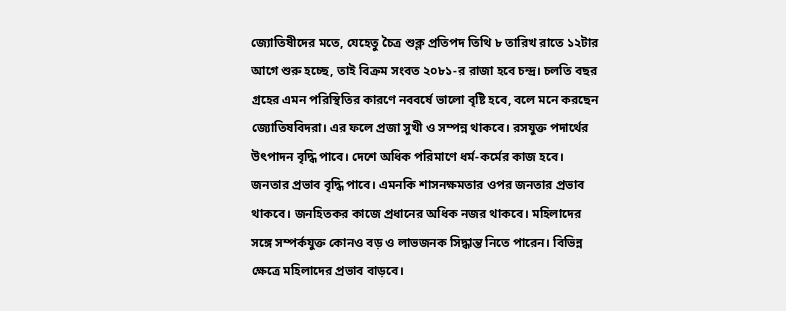জ্যোতিষীদের মতে, যেহেতু চৈত্র শুক্ল প্রতিপদ তিথি ৮ তারিখ রাতে ১২টার আগে শুরু হচ্ছে, তাই বিক্রম সংবত ২০৮১-র রাজা হবে চন্দ্র। চলতি বছর গ্রহের এমন পরিস্থিতির কারণে নববর্ষে ভালো বৃষ্টি হবে, বলে মনে করছেন জ্যোতিষবিদরা। এর ফলে প্রজা সুখী ও সম্পন্ন থাকবে। রসযুক্ত পদার্থের উৎপাদন বৃদ্ধি পাবে। দেশে অধিক পরিমাণে ধর্ম-কর্মের কাজ হবে। জনতার প্রভাব বৃদ্ধি পাবে। এমনকি শাসনক্ষমতার ওপর জনতার প্রভাব থাকবে। জনহিতকর কাজে প্রধানের অধিক নজর থাকবে। মহিলাদের সঙ্গে সম্পর্কযুক্ত কোনও বড় ও লাভজনক সিদ্ধান্ত নিতে পারেন। বিভিন্ন ক্ষেত্রে মহিলাদের প্রভাব বাড়বে।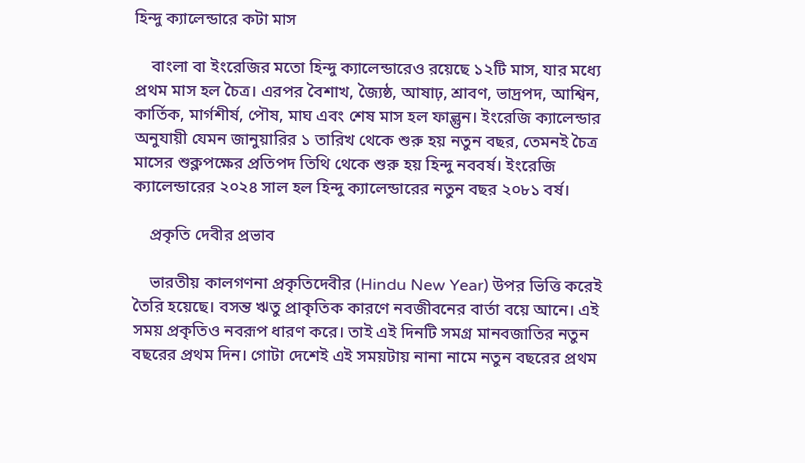হিন্দু ক্যালেন্ডারে কটা মাস

    বাংলা বা ইংরেজির মতো হিন্দু ক্যালেন্ডারেও রয়েছে ১২টি মাস, যার মধ্যে প্রথম মাস হল চৈত্র। এরপর বৈশাখ, জ্যৈষ্ঠ, আষাঢ়, শ্রাবণ, ভাদ্রপদ, আশ্বিন, কার্তিক, মার্গশীর্ষ, পৌষ, মাঘ এবং শেষ মাস হল ফাল্গুন। ইংরেজি ক্যালেন্ডার অনুযায়ী যেমন জানুয়ারির ১ তারিখ থেকে শুরু হয় নতুন বছর, তেমনই চৈত্র মাসের শুক্লপক্ষের প্রতিপদ তিথি থেকে শুরু হয় হিন্দু নববর্ষ। ইংরেজি ক্যালেন্ডারের ২০২৪ সাল হল হিন্দু ক্যালেন্ডারের নতুন বছর ২০৮১ বর্ষ।

    প্রকৃতি দেবীর প্রভাব

    ভারতীয় কালগণনা প্রকৃতিদেবীর (Hindu New Year) উপর ভিত্তি করেই তৈরি হয়েছে। বসন্ত ঋতু প্রাকৃতিক কারণে নবজীবনের বার্তা বয়ে আনে। এই সময় প্রকৃতিও নবরূপ ধারণ করে। তাই এই দিনটি সমগ্র মানবজাতির নতুন বছরের প্রথম দিন। গোটা দেশেই এই সময়টায় নানা নামে নতুন বছরের প্রথম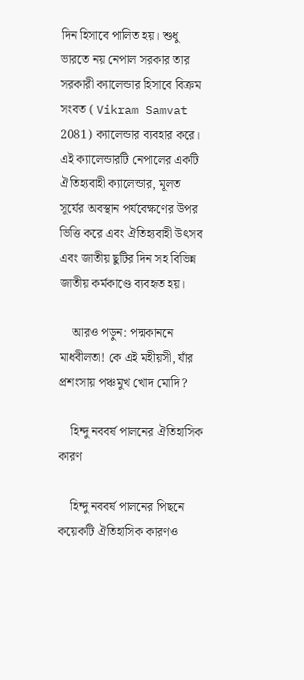দিন হিসাবে পালিত হয়। শুধু ভারতে নয় নেপাল সরকার তার সরকারী ক্যালেন্ডার হিসাবে বিক্রম সংবত ( Vikram Samvat 2081) ক্যালেন্ডার ব্যবহার করে। এই ক্যালেন্ডারটি নেপালের একটি ঐতিহ্যবাহী ক্যালেন্ডার, মূলত সূর্যের অবস্থান পর্যবেক্ষণের উপর ভিত্তি করে এবং ঐতিহ্যবাহী উৎসব এবং জাতীয় ছুটির দিন সহ বিভিন্ন জাতীয় কর্মকাণ্ডে ব্যবহৃত হয়।

    আরও পড়ুন: পদ্মকাননে মাধবীলতা! কে এই মহীয়সী, যাঁর প্রশংসায় পঞ্চমুখ খোদ মোদি?

    হিন্দু নববর্ষ পালনের ঐতিহাসিক কারণ

    হিন্দু নববর্ষ পালনের পিছনে কয়েকটি ঐতিহাসিক কারণও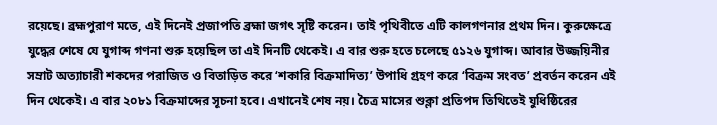রয়েছে। ব্রহ্মপুরাণ মতে, এই দিনেই প্রজাপতি ব্রহ্মা জগৎ সৃষ্টি করেন। তাই পৃথিবীতে এটি কালগণনার প্রথম দিন। কুরুক্ষেত্রে যুদ্ধের শেষে যে যুগাব্দ গণনা শুরু হয়েছিল তা এই দিনটি থেকেই। এ বার শুরু হতে চলেছে ৫১২৬ যুগাব্দ। আবার উজ্জয়িনীর সম্রাট অত্যাচারী শকদের পরাজিত ও বিতাড়িত করে ‘শকারি বিক্রমাদিত্য’ উপাধি গ্রহণ করে ‘বিক্রম সংবত’ প্রবর্তন করেন এই দিন থেকেই। এ বার ২০৮১ বিক্রমাব্দের সূচনা হবে। এখানেই শেষ নয়। চৈত্র মাসের শুক্লা প্রতিপদ তিথিতেই যুধিষ্ঠিরের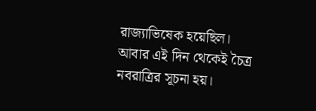রাজ্যাভিষেক হয়েছিল। আবার এই দিন থেকেই চৈত্র নবরাত্রির সূচনা হয়।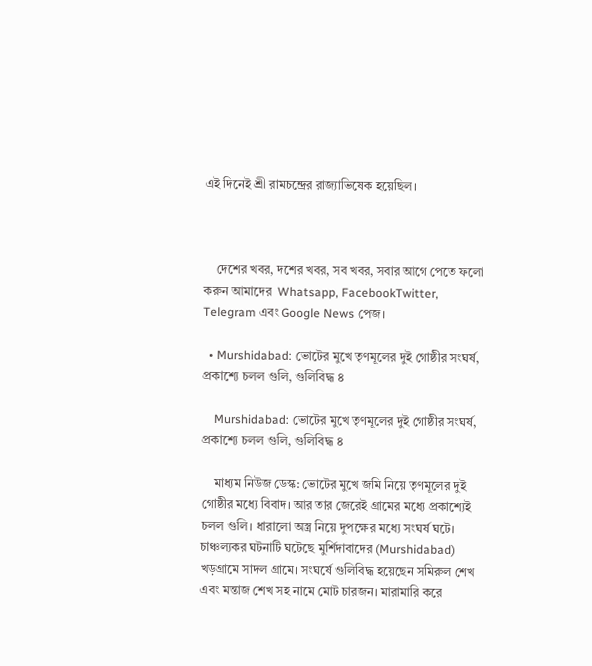এই দিনেই শ্রী রামচন্দ্রের রাজ্যাভিষেক হয়েছিল।



    দেশের খবর, দশের খবর, সব খবর, সবার আগে পেতে ফলো করুন আমাদের  Whatsapp, FacebookTwitter, Telegram এবং Google News পেজ।

  • Murshidabad: ভোটের মুখে তৃণমূলের দুই গোষ্ঠীর সংঘর্ষ, প্রকাশ্যে চলল গুলি, গুলিবিদ্ধ ৪

    Murshidabad: ভোটের মুখে তৃণমূলের দুই গোষ্ঠীর সংঘর্ষ, প্রকাশ্যে চলল গুলি, গুলিবিদ্ধ ৪

    মাধ্যম নিউজ ডেস্ক: ভোটের মুখে জমি নিয়ে তৃণমূলের দুই গোষ্ঠীর মধ্যে বিবাদ। আর তার জেরেই গ্রামের মধ্যে প্রকাশ্যেই চলল গুলি। ধারালো অস্ত্র নিয়ে দুপক্ষের মধ্যে সংঘর্ষ ঘটে। চাঞ্চল্যকর ঘটনাটি ঘটেছে মুর্শিদাবাদের (Murshidabad) খড়গ্রামে সাদল গ্রামে। সংঘর্ষে গুলিবিদ্ধ হয়েছেন সমিরুল শেখ এবং মন্তাজ শেখ সহ নামে মোট চারজন। মারামারি করে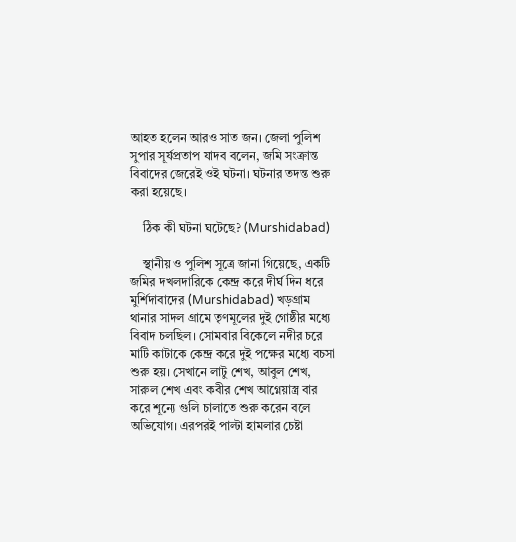আহত হলেন আরও সাত জন। জেলা পুলিশ সুপার সূর্যপ্রতাপ যাদব বলেন, জমি সংক্রান্ত বিবাদের জেরেই ওই ঘটনা। ঘটনার তদন্ত শুরু করা হয়েছে।

    ঠিক কী ঘটনা ঘটেছে? (Murshidabad)

    স্থানীয় ও পুলিশ সূত্রে জানা গিয়েছে, একটি জমির দখলদারিকে কেন্দ্র করে দীর্ঘ দিন ধরে মুর্শিদাবাদের (Murshidabad) খড়গ্রাম থানার সাদল গ্রামে তৃণমূলের দুই গোষ্ঠীর মধ্যে বিবাদ চলছিল। সোমবার বিকেলে নদীর চরে মাটি কাটাকে কেন্দ্র করে দুই পক্ষের মধ্যে বচসা শুরু হয়। সেখানে লাটু শেখ, আবুল শেখ, সারুল শেখ এবং কবীর শেখ আগ্নেয়াস্ত্র বার করে শূন্যে গুলি চালাতে শুরু করেন বলে অভিযোগ। এরপরই পাল্টা হামলার চেষ্টা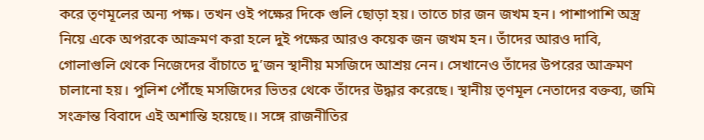করে তৃণমূলের অন্য পক্ষ। তখন ওই পক্ষের দিকে গুলি ছোড়া হয়। তাতে চার জন জখম হন। পাশাপাশি অস্ত্র নিয়ে একে অপরকে আক্রমণ করা হলে দুই পক্ষের আরও কয়েক জন জখম হন। তাঁদের আরও দাবি, গোলাগুলি থেকে নিজেদের বাঁচাতে দু’জন স্থানীয় মসজিদে আশ্রয় নেন। সেখানেও তাঁদের উপরের আক্রমণ চালানো হয়। পুলিশ পৌঁছে মসজিদের ভিতর থেকে তাঁদের উদ্ধার করেছে। স্থানীয় তৃণমূল নেতাদের বক্তব্য, জমি সংক্রান্ত বিবাদে এই অশান্তি হয়েছে।। সঙ্গে রাজনীতির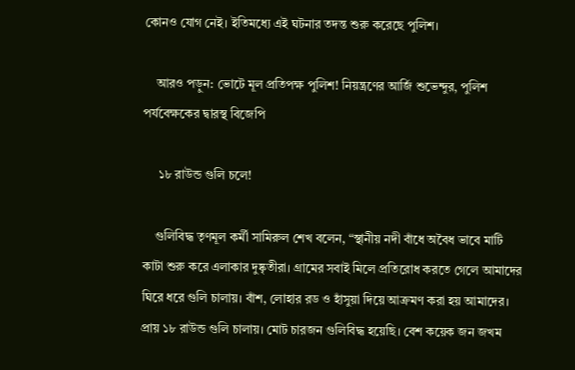কোনও যোগ নেই। ইতিমধ্যে এই ঘটনার তদন্ত শুরু করেছে পুলিশ।

    আরও পড়ুন: ভোটে মূল প্রতিপক্ষ পুলিশ! নিয়ন্ত্রণের আর্জি শুভেন্দুর, পুলিশ পর্যবেক্ষকের দ্বারস্থ বিজেপি

     ১৮ রাউন্ড গুলি চলে!

    গুলিবিদ্ধ তৃণমূল কর্মী সামিরুল শেখ বলেন, “স্থানীয় নদী বাঁধে অবৈধ ভাবে মাটি কাটা শুরু করে এলাকার দুষ্কৃতীরা। গ্রামের সবাই মিলে প্রতিরোধ করতে গেলে আমাদের ঘিরে ধরে গুলি চালায়। বাঁশ, লোহার রড ও হাঁসুয়া দিয়ে আক্রমণ করা হয় আমাদের। প্রায় ১৮ রাউন্ড গুলি চালায়। মোট চারজন গুলিবিদ্ধ হয়েছি। বেশ কয়েক জন জখম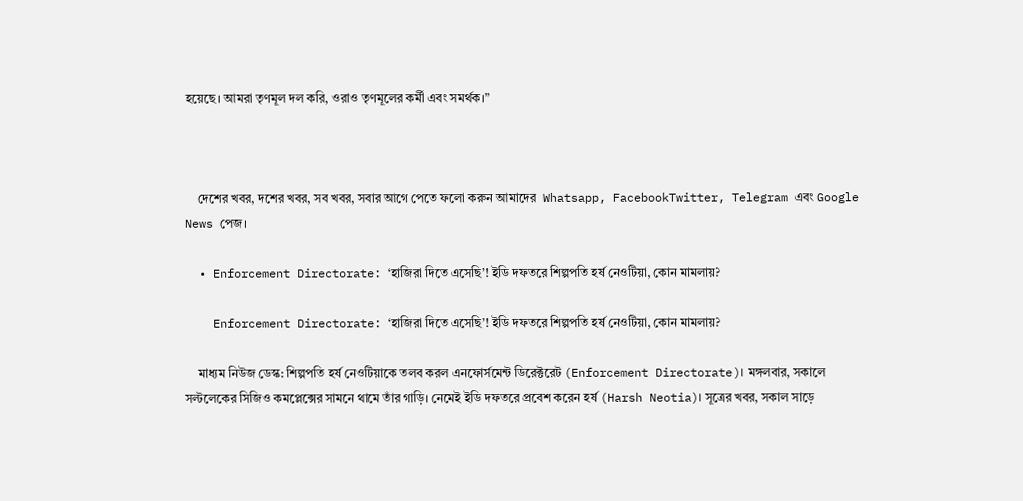হয়েছে। আমরা তৃণমূল দল করি, ওরাও তৃণমূলের কর্মী এবং সমর্থক।”



    দেশের খবর, দশের খবর, সব খবর, সবার আগে পেতে ফলো করুন আমাদের  Whatsapp, FacebookTwitter, Telegram এবং Google News পেজ।

  • Enforcement Directorate: ‘হাজিরা দিতে এসেছি’! ইডি দফতরে শিল্পপতি হর্ষ নেওটিয়া, কোন মামলায়?

    Enforcement Directorate: ‘হাজিরা দিতে এসেছি’! ইডি দফতরে শিল্পপতি হর্ষ নেওটিয়া, কোন মামলায়?

    মাধ্যম নিউজ ডেস্ক: শিল্পপতি হর্ষ নেওটিয়াকে তলব করল এনফোর্সমেন্ট ডিরেক্টরেট (Enforcement Directorate)। মঙ্গলবার, সকালে সল্টলেকের সিজিও কমপ্লেক্সের সামনে থামে তাঁর গাড়ি। নেমেই ইডি দফতরে প্রবেশ করেন হর্ষ (Harsh Neotia)। সূত্রের খবর, সকাল সাড়ে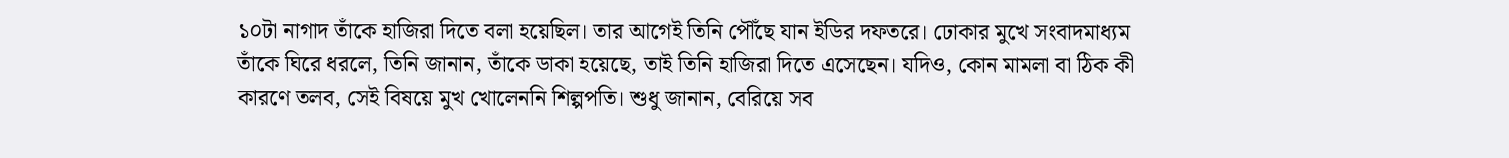১০টা নাগাদ তাঁকে হাজিরা দিতে বলা হয়েছিল। তার আগেই তিনি পৌঁছে যান ইডির দফতরে। ঢোকার মুখে সংবাদমাধ্যম তাঁকে ঘিরে ধরলে, তিনি জানান, তাঁকে ডাকা হয়েছে, তাই তিনি হাজিরা দিতে এসেছেন। যদিও, কোন মামলা বা ঠিক কী কারণে তলব, সেই বিষয়ে মুখ খোলেননি শিল্পপতি। শুধু জানান, বেরিয়ে সব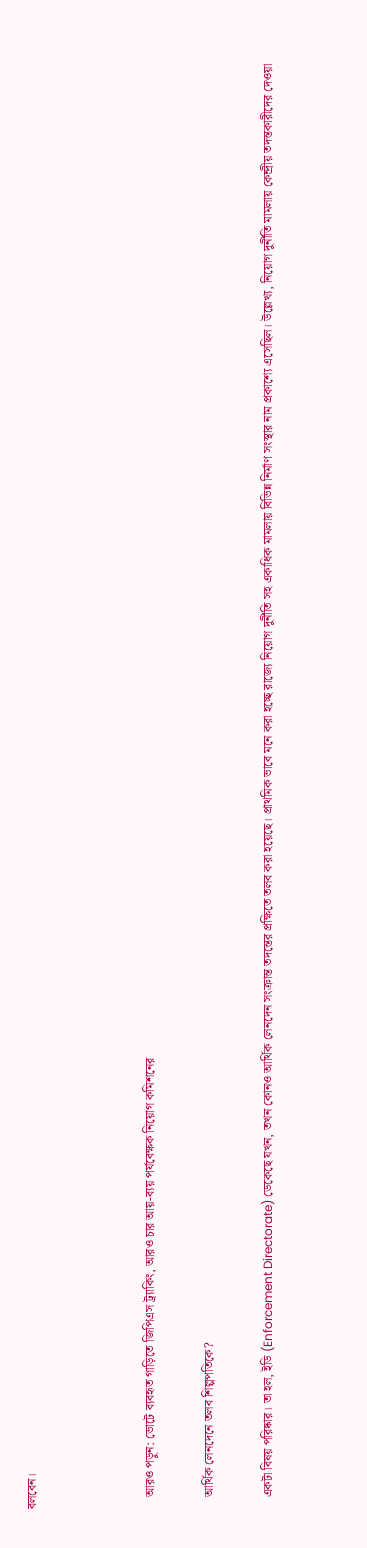বলবেন।



    আরও পড়ুন: ভোটে ব্যবহৃত গাড়িতে জিপিএস ট্র্যাকিং, আরও চার আয়-ব্যয় পর্যবেক্ষক নিয়োগ কমিশনের

    আর্থিক লেনদেনে তলব শিল্পপতিকে?

    একটা বিষয় পরিষ্কার। তা হল, ইডি (Enforcement Directorate) ডেকেছে যখন, তখন কোনও আর্থিক লেনদেন সংক্রান্ত তদন্তের প্রক্ষিতে তলব করা হয়েছে। প্রাথমিক ভাবে মনে করা হচ্ছে রাজ্যে নিয়োগ দুর্নীতি সহ একাধিক মামলায় বিভিন্ন নির্মাণ সংস্থার নাম প্রকাশ্যে এসেছিল। উল্লেখ্য, নিয়োগ দুর্নীতি মামলায় কেন্দ্রীয় তদন্তকারীদের দেওয়া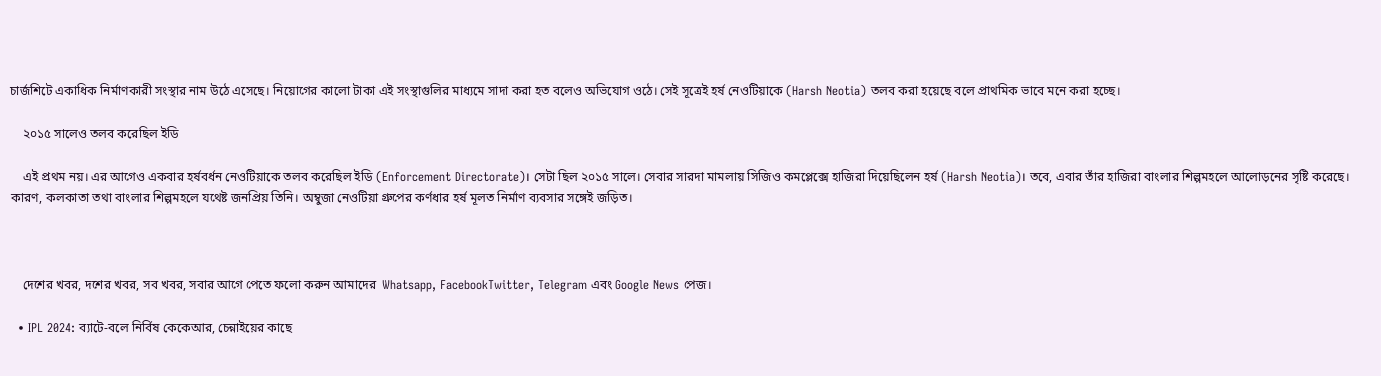চার্জশিটে একাধিক নির্মাণকারী সংস্থার নাম উঠে এসেছে। নিয়োগের কালো টাকা এই সংস্থাগুলির মাধ্যমে সাদা করা হত বলেও অভিযোগ ওঠে। সেই সূত্রেই হর্ষ নেওটিয়াকে (Harsh Neotia) তলব করা হয়েছে বলে প্রাথমিক ভাবে মনে করা হচ্ছে।

    ২০১৫ সালেও তলব করেছিল ইডি

    এই প্রথম নয়। এর আগেও একবার হর্ষবর্ধন নেওটিয়াকে তলব করেছিল ইডি (Enforcement Directorate)। সেটা ছিল ২০১৫ সালে। সেবার সারদা মামলায় সিজিও কমপ্লেক্সে হাজিরা দিয়েছিলেন হর্ষ (Harsh Neotia)। তবে, এবার তাঁর হাজিরা বাংলার শিল্পমহলে আলোড়নের সৃষ্টি করেছে। কারণ, কলকাতা তথা বাংলার শিল্পমহলে যথেষ্ট জনপ্রিয় তিনি। অম্বুজা নেওটিয়া গ্রুপের কর্ণধার হর্ষ মূলত নির্মাণ ব্যবসার সঙ্গেই জড়িত।



    দেশের খবর, দশের খবর, সব খবর, সবার আগে পেতে ফলো করুন আমাদের  Whatsapp, FacebookTwitter, Telegram এবং Google News পেজ।

  • IPL 2024: ব্যাটে-বলে নির্বিষ কেকেআর, চেন্নাইয়ের কাছে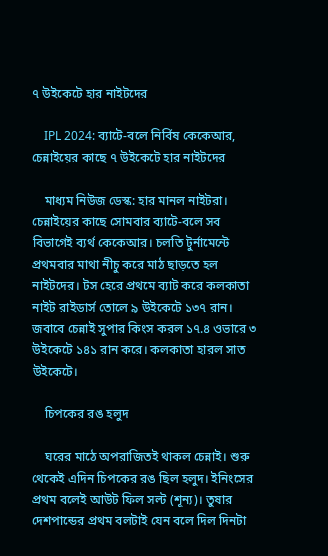৭ উইকেটে হার নাইটদের

    IPL 2024: ব্যাটে-বলে নির্বিষ কেকেআর, চেন্নাইয়ের কাছে ৭ উইকেটে হার নাইটদের

    মাধ্যম নিউজ ডেস্ক: হার মানল নাইটরা। চেন্নাইয়ের কাছে সোমবার ব্যাটে-বলে সব বিভাগেই ব্যর্থ কেকেআর। চলতি টুর্নামেন্টে প্রথমবার মাথা নীচু করে মাঠ ছাড়তে হল নাইটদের। টস হেরে প্রথমে ব্যাট করে কলকাতা নাইট রাইডার্স তোলে ৯ উইকেটে ১৩৭ রান। জবাবে চেন্নাই সুপার কিংস করল ১৭.৪ ওভারে ৩ উইকেটে ১৪১ রান করে। কলকাতা হারল সাত উইকেটে।

    চিপকের রঙ হলুদ

    ঘরের মাঠে অপরাজিতই থাকল চেন্নাই। শুরু থেকেই এদিন চিপকের রঙ ছিল হলুদ। ইনিংসের প্রথম বলেই আউট ফিল সল্ট (শূন্য)। তুষার দেশপান্ডের প্রথম বলটাই যেন বলে দিল দিনটা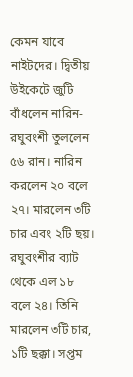কেমন যাবে নাইটদের। দ্বিতীয় উইকেটে জুটি বাঁধলেন নারিন-রঘুবংশী তুললেন ৫৬ রান। নারিন করলেন ২০ বলে ২৭। মারলেন ৩টি চার এবং ২টি ছয়। রঘুবংশীর ব্যাট থেকে এল ১৮ বলে ২৪। তিনি মারলেন ৩টি চার, ১টি ছক্কা। সপ্তম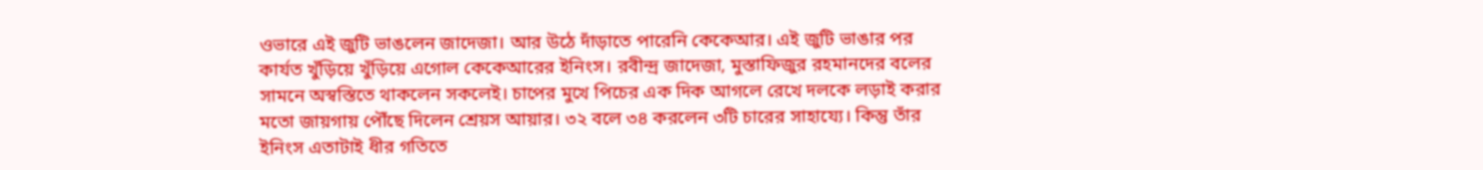ওভারে এই জুটি ভাঙলেন জাদেজা। আর উঠে দাঁড়াতে পারেনি কেকেআর। এই জুটি ভাঙার পর কার্যত খুঁড়িয়ে খুঁড়িয়ে এগোল কেকেআরের ইনিংস। রবীন্দ্র জাদেজা, মুস্তাফিজুর রহমানদের বলের সামনে অস্বস্তিতে থাকলেন সকলেই। চাপের মুখে পিচের এক দিক আগলে রেখে দলকে লড়াই করার মতো জায়গায় পৌঁছে দিলেন শ্রেয়স আয়ার। ৩২ বলে ৩৪ করলেন ৩টি চারের সাহায্যে। কিন্তু তাঁর ইনিংস এতাটাই ধীর গতিতে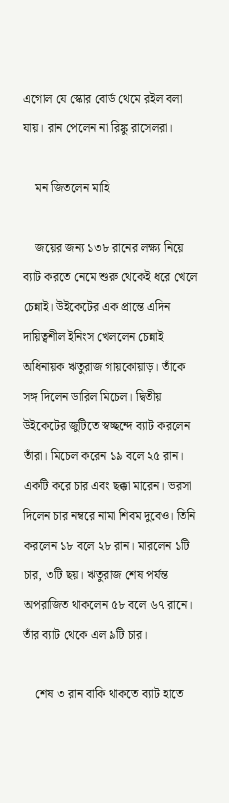এগোল যে স্কোর বোর্ড থেমে রইল বলা যায়। রান পেলেন না রিঙ্কু রাসেলরা।

    মন জিতলেন মাহি

    জয়ের জন্য ১৩৮ রানের লক্ষ্য নিয়ে ব্যাট করতে নেমে শুরু থেকেই ধরে খেলে চেন্নাই। উইকেটের এক প্রান্তে এদিন দায়িত্বশীল ইনিংস খেললেন চেন্নাই অধিনায়ক ঋতুরাজ গায়কোয়াড়। তাঁকে সঙ্গ দিলেন ডারিল মিচেল। দ্বিতীয় উইকেটের জুটিতে স্বচ্ছন্দে ব্যাট করলেন তাঁরা। মিচেল করেন ১৯ বলে ২৫ রান। একটি করে চার এবং ছক্কা মারেন। ভরসা দিলেন চার নম্বরে নামা শিবম দুবেও। তিনি করলেন ১৮ বলে ২৮ রান। মারলেন ১টি চার, ৩টি ছয়। ঋতুরাজ শেষ পর্যন্ত অপরাজিত থাকলেন ৫৮ বলে ৬৭ রানে। তাঁর ব্যাট থেকে এল ৯টি চার।

    শেষ ৩ রান বাকি থাকতে ব্যাট হাতে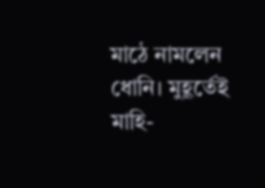মাঠে নামলেন ধোনি। মুহূর্তেই মাহি-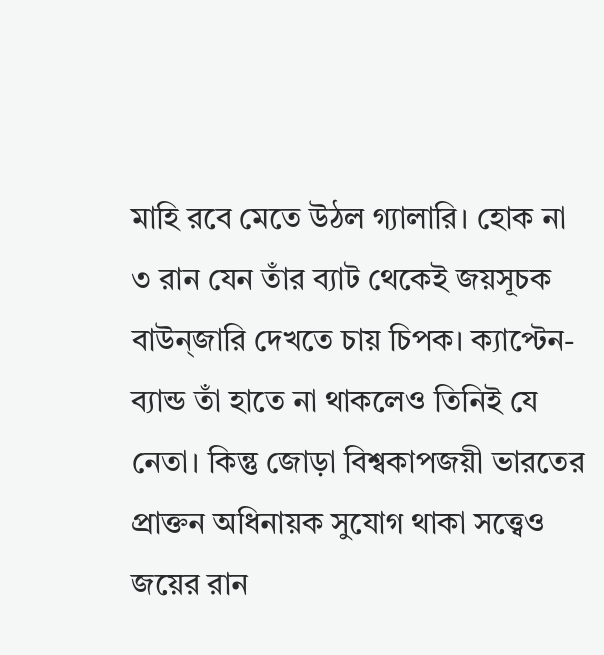মাহি রবে মেতে উঠল গ্যালারি। হোক না ৩ রান যেন তাঁর ব্যাট থেকেই জয়সূচক বাউন্জারি দেখতে চায় চিপক। ক্যাপ্টেন-ব্যান্ড তাঁ হাতে না থাকলেও তিনিই যে নেতা। কিন্তু জোড়া বিশ্বকাপজয়ী ভারতের প্রাক্তন অধিনায়ক সুযোগ থাকা সত্ত্বেও জয়ের রান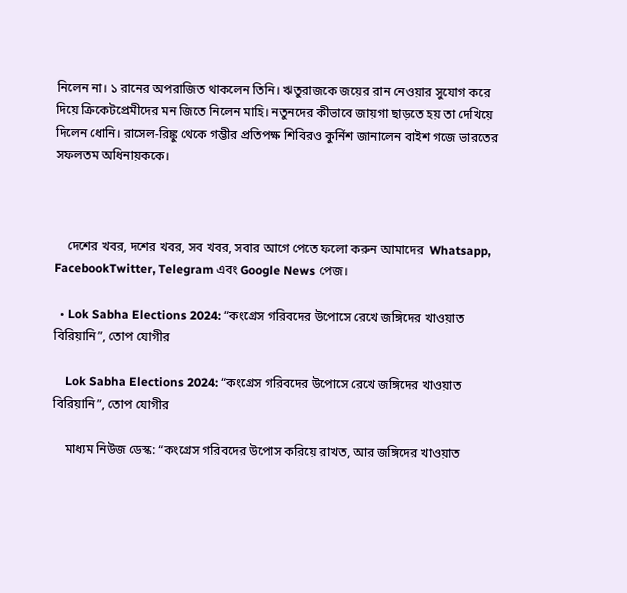নিলেন না। ১ রানের অপরাজিত থাকলেন তিনি। ঋতুরাজকে জয়ের রান নেওয়ার সুযোগ করে দিয়ে ক্রিকেটপ্রেমীদের মন জিতে নিলেন মাহি। নতুনদের কীভাবে জায়গা ছাড়তে হয় তা দেখিয়ে দিলেন ধোনি। রাসেল-রিঙ্কু থেকে গম্ভীর প্রতিপক্ষ শিবিরও কুর্নিশ জানালেন বাইশ গজে ভারতের সফলতম অধিনায়ককে।



    দেশের খবর, দশের খবর, সব খবর, সবার আগে পেতে ফলো করুন আমাদের  Whatsapp, FacebookTwitter, Telegram এবং Google News পেজ।

  • Lok Sabha Elections 2024: “কংগ্রেস গরিবদের উপোসে রেখে জঙ্গিদের খাওয়াত বিরিয়ানি”, তোপ যোগীর

    Lok Sabha Elections 2024: “কংগ্রেস গরিবদের উপোসে রেখে জঙ্গিদের খাওয়াত বিরিয়ানি”, তোপ যোগীর

    মাধ্যম নিউজ ডেস্ক: “কংগ্রেস গরিবদের উপোস করিয়ে রাখত, আর জঙ্গিদের খাওয়াত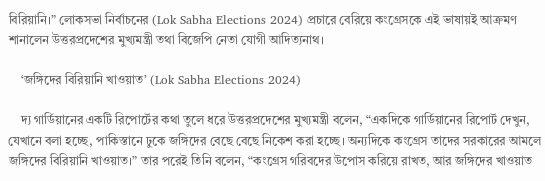বিরিয়ানি।” লোকসভা নির্বাচনের (Lok Sabha Elections 2024) প্রচারে বেরিয়ে কংগ্রেসকে এই ভাষায়ই আক্রমণ শানালেন উত্তরপ্রদেশের মুখ্যমন্ত্রী তথা বিজেপি নেতা যোগী আদিত্যনাথ।

    ‘জঙ্গিদের বিরিয়ানি খাওয়াত’ (Lok Sabha Elections 2024)

    দ্য গার্ডিয়ানের একটি রিপোর্টের কথা তুলে ধরে উত্তরপ্রদেশের মুখ্যমন্ত্রী বলেন, “একদিকে গার্ডিয়ানের রিপোর্ট দেখুন, যেখানে বলা হচ্ছে, পাকিস্তানে ঢুকে জঙ্গিদের বেছে বেছে নিকেশ করা হচ্ছে। অন্যদিকে কংগ্রেস তাদের সরকারের আমলে জঙ্গিদের বিরিয়ানি খাওয়াত।” তার পরেই তিনি বলেন, “কংগ্রেস গরিবদের উপোস করিয়ে রাখত, আর জঙ্গিদের খাওয়াত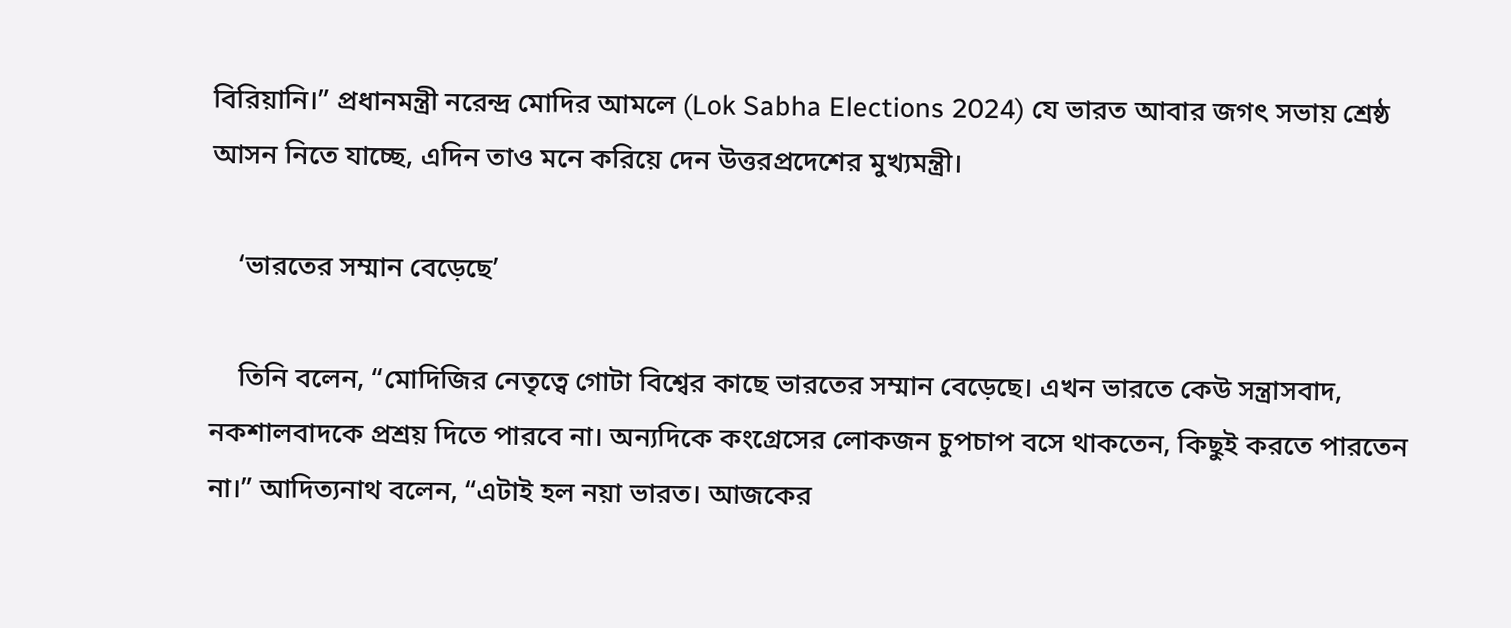বিরিয়ানি।” প্রধানমন্ত্রী নরেন্দ্র মোদির আমলে (Lok Sabha Elections 2024) যে ভারত আবার জগৎ সভায় শ্রেষ্ঠ আসন নিতে যাচ্ছে, এদিন তাও মনে করিয়ে দেন উত্তরপ্রদেশের মুখ্যমন্ত্রী।

    ‘ভারতের সম্মান বেড়েছে’

    তিনি বলেন, “মোদিজির নেতৃত্বে গোটা বিশ্বের কাছে ভারতের সম্মান বেড়েছে। এখন ভারতে কেউ সন্ত্রাসবাদ, নকশালবাদকে প্রশ্রয় দিতে পারবে না। অন্যদিকে কংগ্রেসের লোকজন চুপচাপ বসে থাকতেন, কিছুই করতে পারতেন না।” আদিত্যনাথ বলেন, “এটাই হল নয়া ভারত। আজকের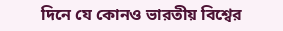দিনে যে কোনও ভারতীয় বিশ্বের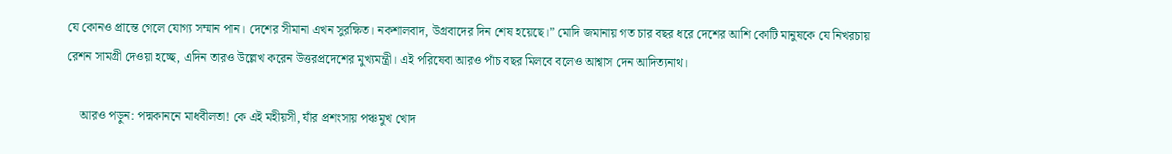যে কোনও প্রান্তে গেলে যোগ্য সম্মান পান। দেশের সীমানা এখন সুরক্ষিত। নকশালবাদ, উগ্রবাদের দিন শেষ হয়েছে।” মোদি জমানায় গত চার বছর ধরে দেশের আশি কোটি মানুষকে যে নিখরচায় রেশন সামগ্রী দেওয়া হচ্ছে, এদিন তারও উল্লেখ করেন উত্তরপ্রদেশের মুখ্যমন্ত্রী। এই পরিষেবা আরও পাঁচ বছর মিলবে বলেও আশ্বাস দেন আদিত্যনাথ।

    আরও পড়ুন: পদ্মকাননে মাধবীলতা! কে এই মহীয়সী, যাঁর প্রশংসায় পঞ্চমুখ খোদ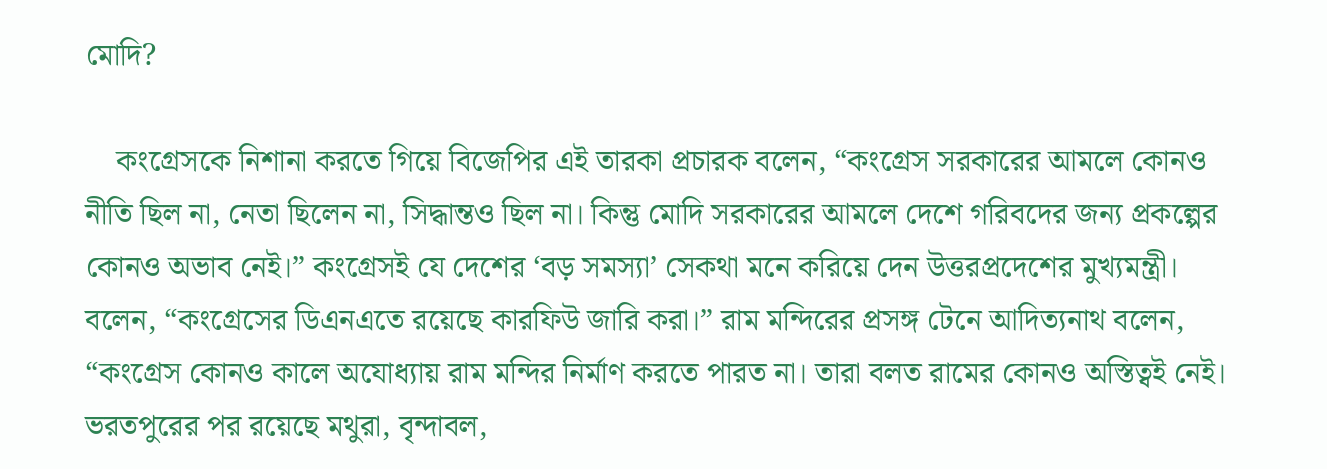মোদি?

    কংগ্রেসকে নিশানা করতে গিয়ে বিজেপির এই তারকা প্রচারক বলেন, “কংগ্রেস সরকারের আমলে কোনও নীতি ছিল না, নেতা ছিলেন না, সিদ্ধান্তও ছিল না। কিন্তু মোদি সরকারের আমলে দেশে গরিবদের জন্য প্রকল্পের কোনও অভাব নেই।” কংগ্রেসই যে দেশের ‘বড় সমস্যা’ সেকথা মনে করিয়ে দেন উত্তরপ্রদেশের মুখ্যমন্ত্রী। বলেন, “কংগ্রেসের ডিএনএতে রয়েছে কারফিউ জারি করা।” রাম মন্দিরের প্রসঙ্গ টেনে আদিত্যনাথ বলেন, “কংগ্রেস কোনও কালে অযোধ্যায় রাম মন্দির নির্মাণ করতে পারত না। তারা বলত রামের কোনও অস্তিত্বই নেই। ভরতপুরের পর রয়েছে মথুরা, বৃন্দাবল,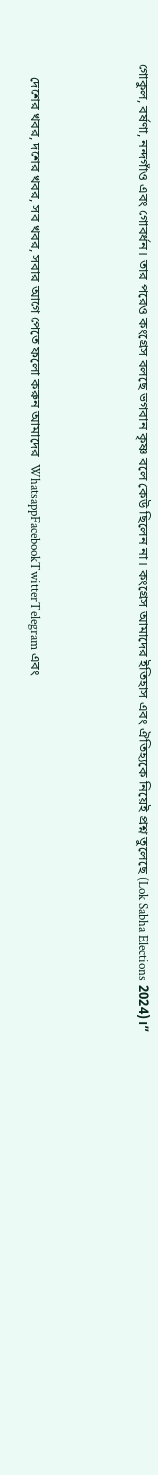গোকুল, বর্ষণা, নন্দগাঁও এবং গোবর্ধন। তার পরেও কংগ্রেস বলছে ভগবান কৃষ্ণ বলে কেউ ছিলেন না। কংগ্রেস আমাদের ইতিহাস এবং ঐতিহ্যকে নিয়েই প্রশ্ন তুলেছে (Lok Sabha Elections 2024)।”



    দেশের খবর, দশের খবর, সব খবর, সবার আগে পেতে ফলো করুন আমাদের  WhatsappFacebookTwitterTelegram এবং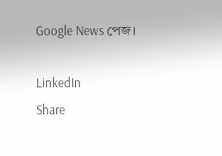Google News পেজ।

LinkedIn
Share